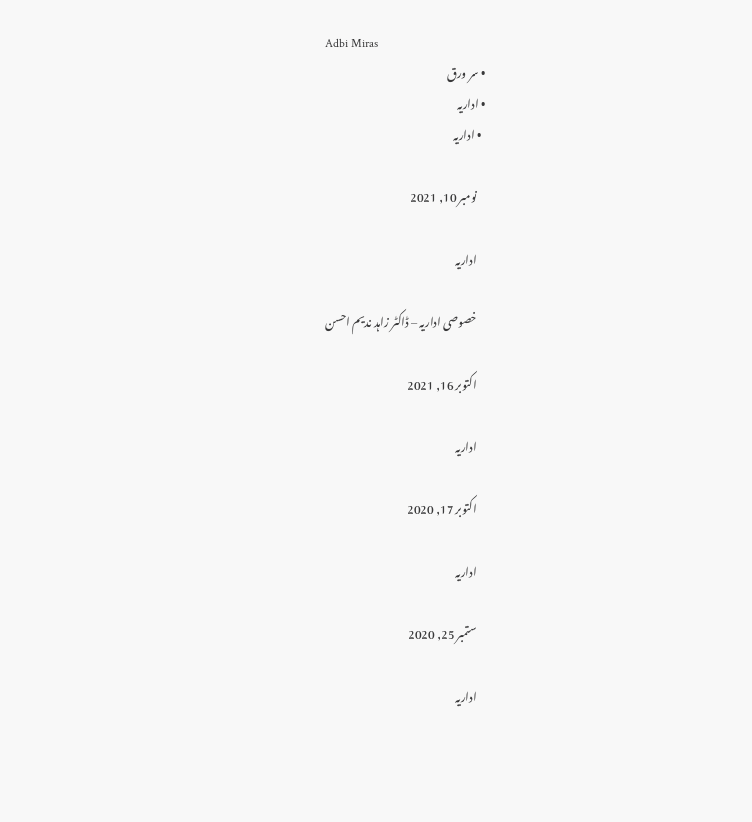Adbi Miras
  • سر ورق
  • اداریہ
    • اداریہ

      نومبر 10, 2021

      اداریہ

      خصوصی اداریہ – ڈاکٹر زاہد ندیم احسن

      اکتوبر 16, 2021

      اداریہ

      اکتوبر 17, 2020

      اداریہ

      ستمبر 25, 2020

      اداریہ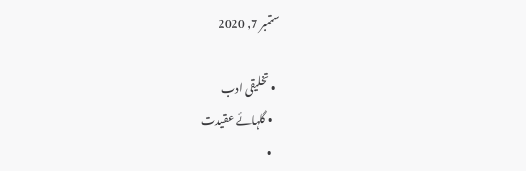ستمبر 7, 2020

  • تخلیقی ادب
    • گلہائے عقیدت
    •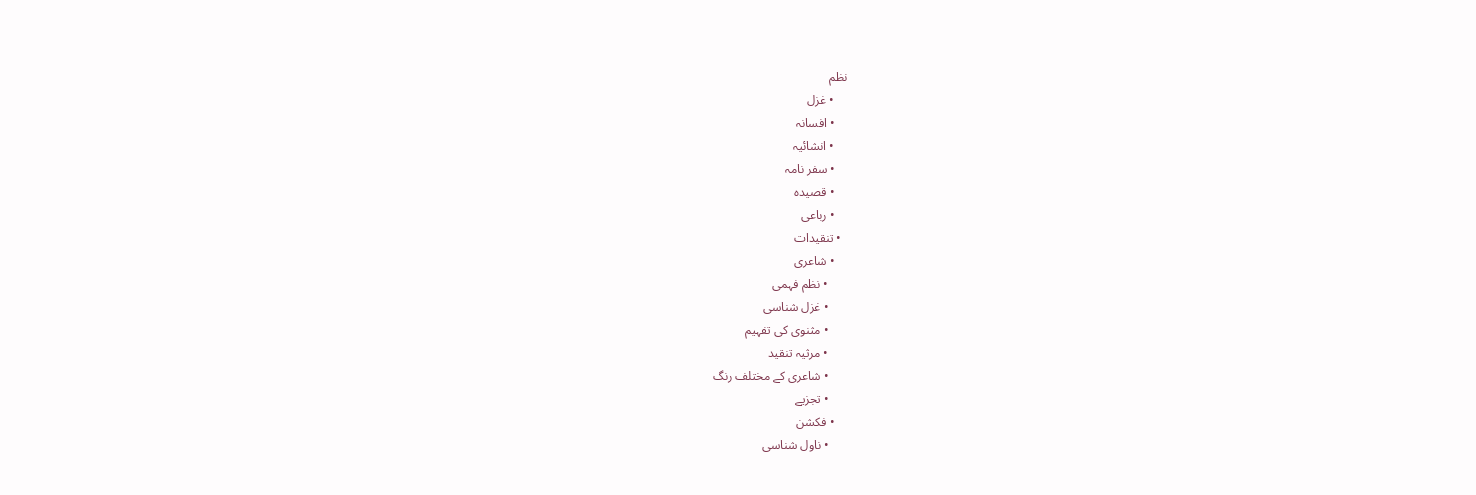نظم
    • غزل
    • افسانہ
    • انشائیہ
    • سفر نامہ
    • قصیدہ
    • رباعی
  • تنقیدات
    • شاعری
      • نظم فہمی
      • غزل شناسی
      • مثنوی کی تفہیم
      • مرثیہ تنقید
      • شاعری کے مختلف رنگ
      • تجزیے
    • فکشن
      • ناول شناسی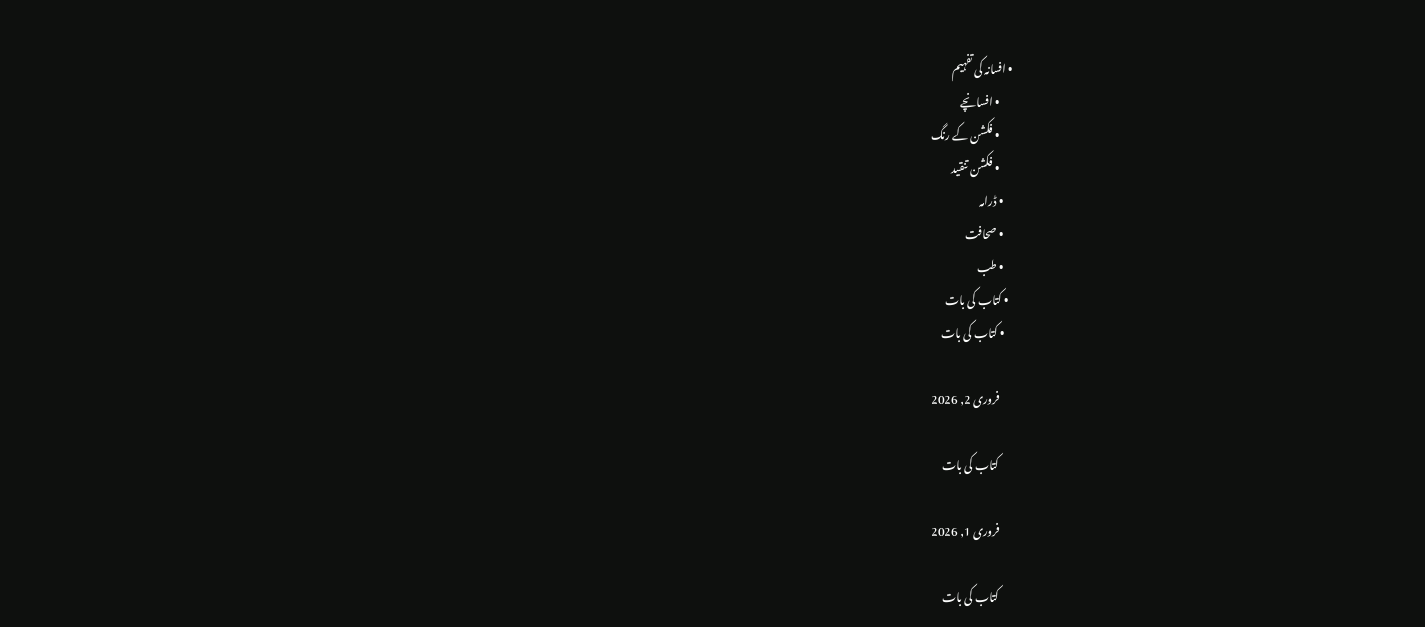• افسانہ کی تفہیم
      • افسانچے
      • فکشن کے رنگ
      • فکشن تنقید
    • ڈرامہ
    • صحافت
    • طب
  • کتاب کی بات
    • کتاب کی بات

      فروری 2, 2026

      کتاب کی بات

      فروری 1, 2026

      کتاب کی بات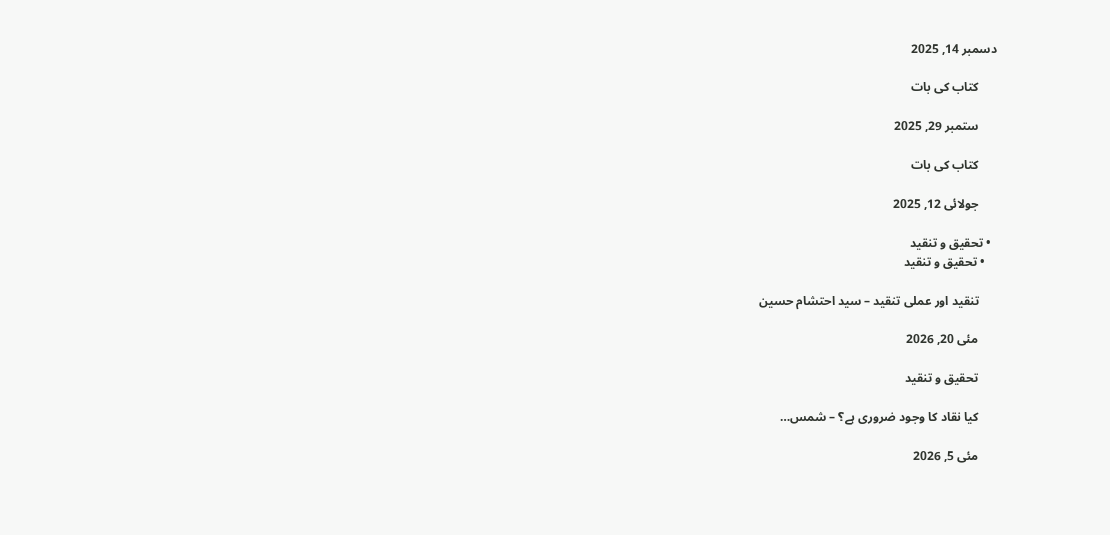دسمبر 14, 2025

      کتاب کی بات

      ستمبر 29, 2025

      کتاب کی بات

      جولائی 12, 2025

  • تحقیق و تنقید
    • تحقیق و تنقید

      تنقید اور عملی تنقید – سید احتشام حسین

      مئی 20, 2026

      تحقیق و تنقید

      کیا نقاد کا وجود ضروری ہے؟ – شمس…

      مئی 5, 2026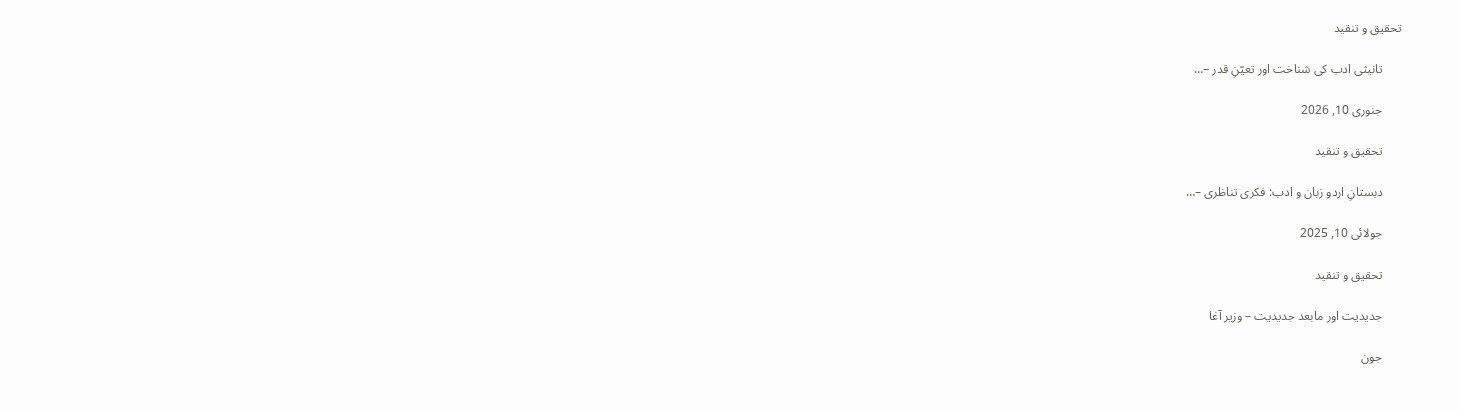تحقیق و تنقید

      تانیثی ادب کی شناخت اور تعیّنِ قدر –…

      جنوری 10, 2026

      تحقیق و تنقید

      دبستانِ اردو زبان و ادب: فکری تناظری –…

      جولائی 10, 2025

      تحقیق و تنقید

      جدیدیت اور مابعد جدیدیت – وزیر آغا

      جون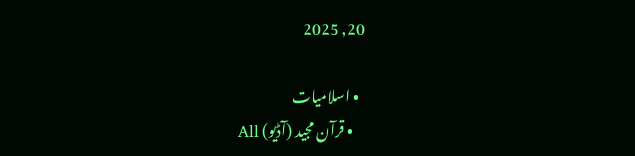20, 2025

  • اسلامیات
    • قرآن مجید (آڈیو) All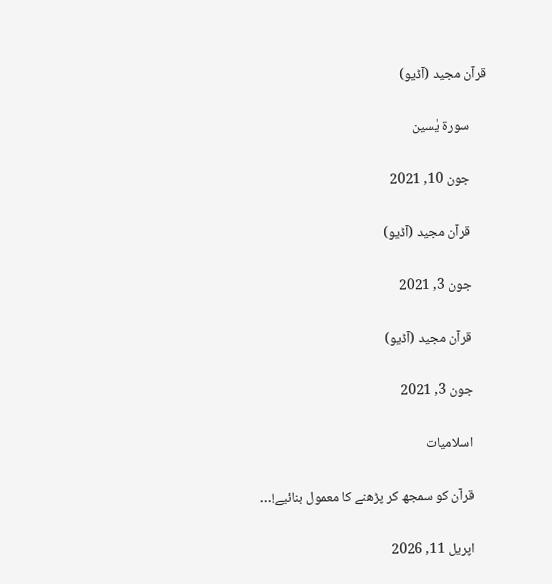قرآن مجید (آڈیو)

      سورۃ یٰسین

      جون 10, 2021

      قرآن مجید (آڈیو)

      جون 3, 2021

      قرآن مجید (آڈیو)

      جون 3, 2021

      اسلامیات

      قرآن کو سمجھ کر پڑھنے کا معمول بنائیے!…

      اپریل 11, 2026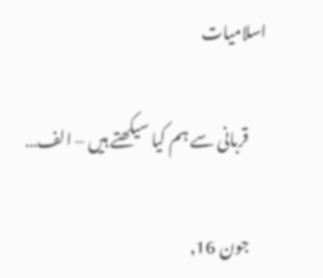اسلامیات

      قربانی سے ہم کیا سیکھتے ہیں – الف…

      جون 16,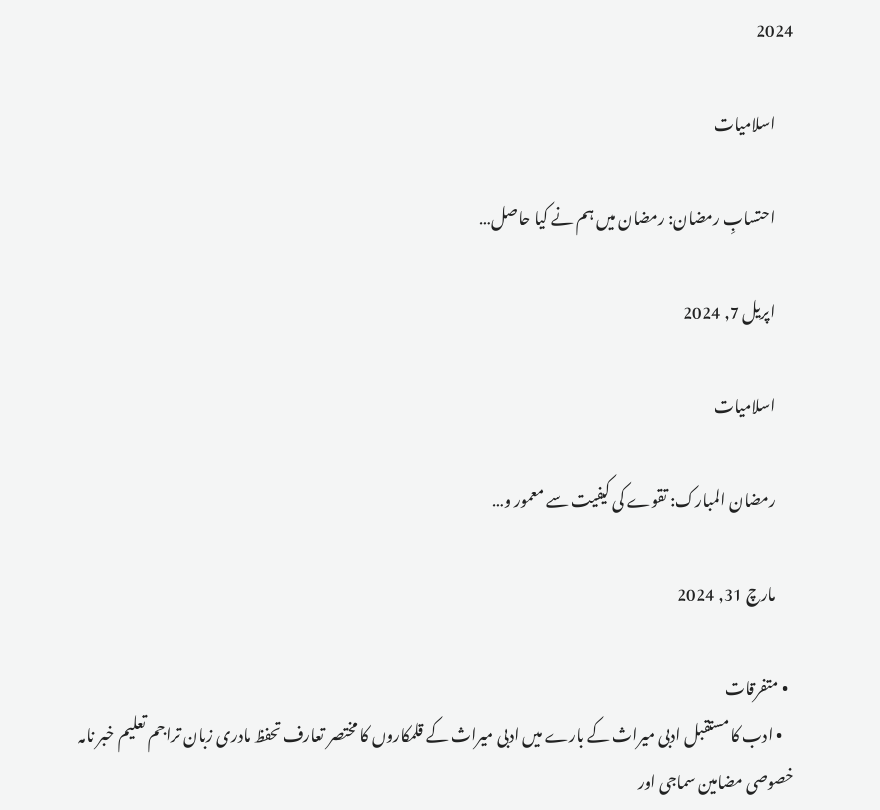2024

      اسلامیات

      احتسابِ رمضان: رمضان میں ہم نے کیا حاصل…

      اپریل 7, 2024

      اسلامیات

      رمضان المبارک: تقوے کی کیفیت سے معمور و…

      مارچ 31, 2024

  • متفرقات
    • ادب کا مستقبل ادبی میراث کے بارے میں ادبی میراث کے قلمکاروں کا مختصر تعارف تحفظ مادری زبان تراجم تعلیم خبر نامہ خصوصی مضامین سماجی اور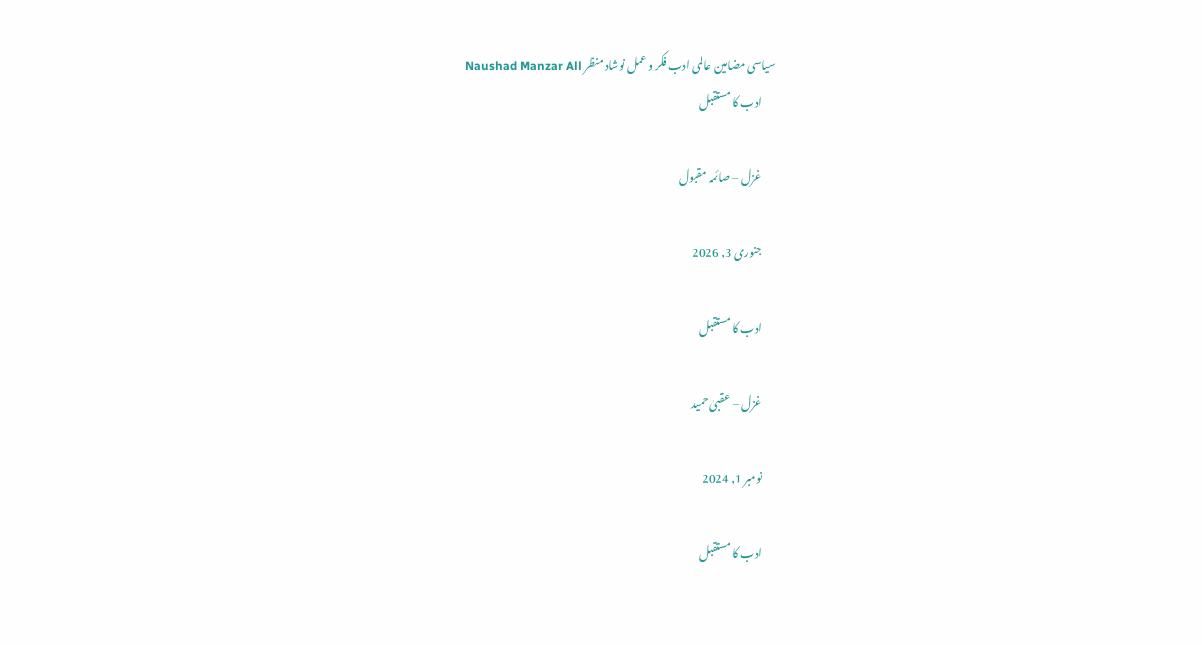سیاسی مضامین عالمی ادب فکر و عمل نوشاد منظر Naushad Manzar All
      ادب کا مستقبل

      غزل – صائمہ مقبول

      جنوری 3, 2026

      ادب کا مستقبل

      غزل – عقبیٰ حمید

      نومبر 1, 2024

      ادب کا مستقبل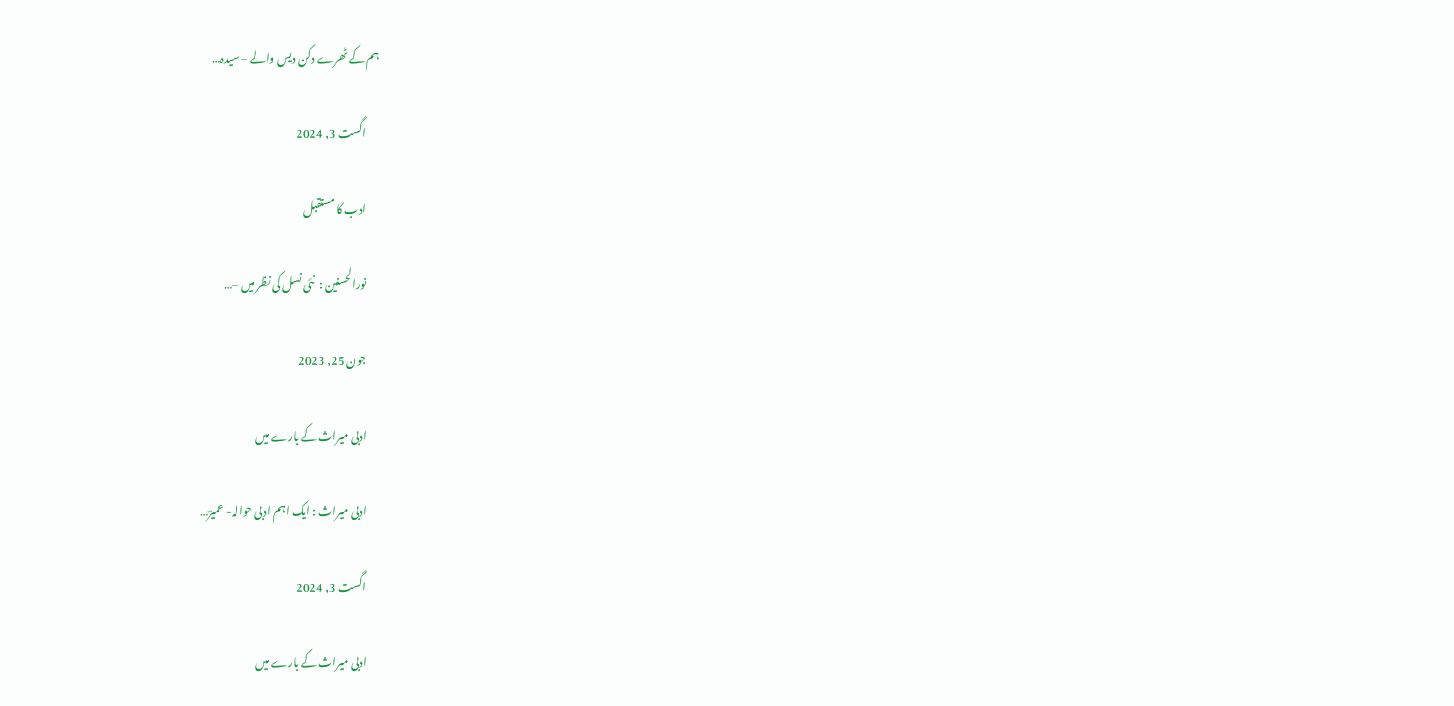ہم کے ٹھرے دکن دیس والے – سیدہ…

      اگست 3, 2024

      ادب کا مستقبل

      نورالحسنین :  نئی نسل کی نظر میں –…

      جون 25, 2023

      ادبی میراث کے بارے میں

      ادبی میراث : ایک اہم ادبی حوالہ- عمیرؔ…

      اگست 3, 2024

      ادبی میراث کے بارے میں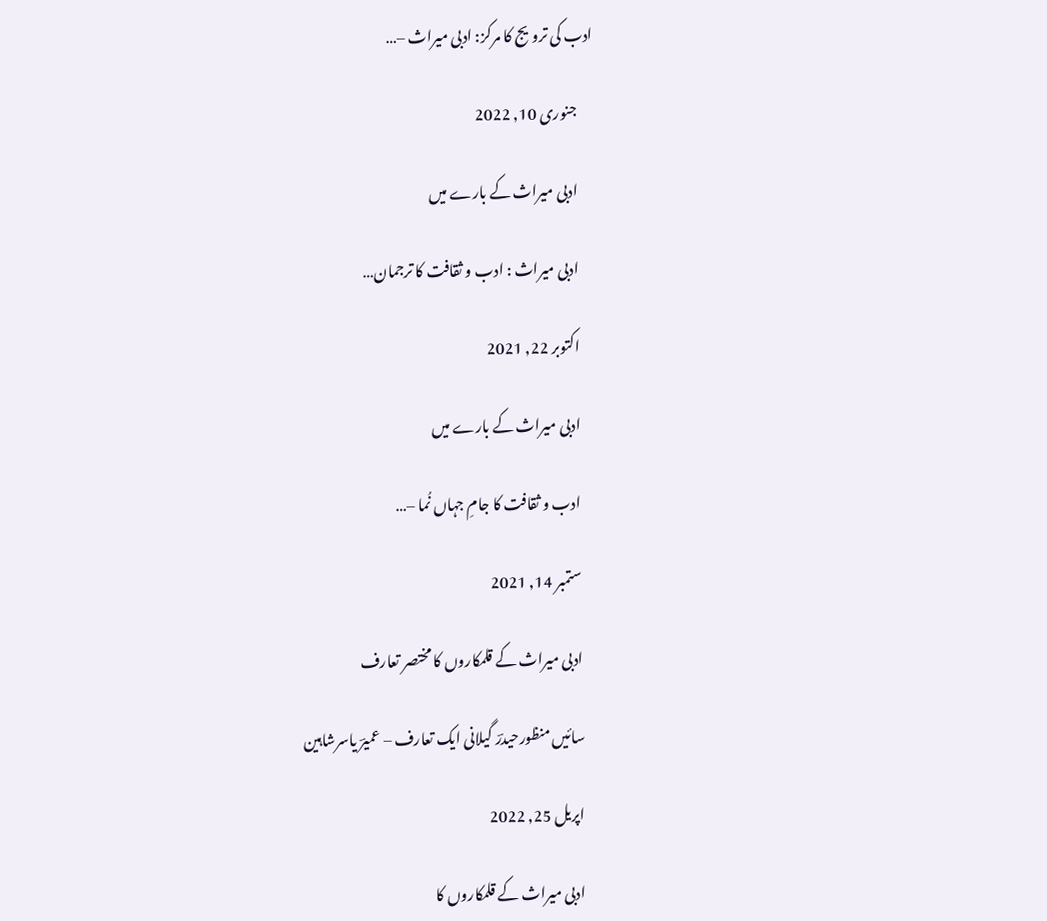ادب کی ترویج کا مرکز: ادبی میراث –…

      جنوری 10, 2022

      ادبی میراث کے بارے میں

      ادبی میراث : ادب و ثقافت کا ترجمان…

      اکتوبر 22, 2021

      ادبی میراث کے بارے میں

      ادب و ثقافت کا جامِ جہاں نُما –…

      ستمبر 14, 2021

      ادبی میراث کے قلمکاروں کا مختصر تعارف

      سائیں منظورحیدرؔ گیلانی ایک تعارف – عمیرؔ یاسرشاہین

      اپریل 25, 2022

      ادبی میراث کے قلمکاروں کا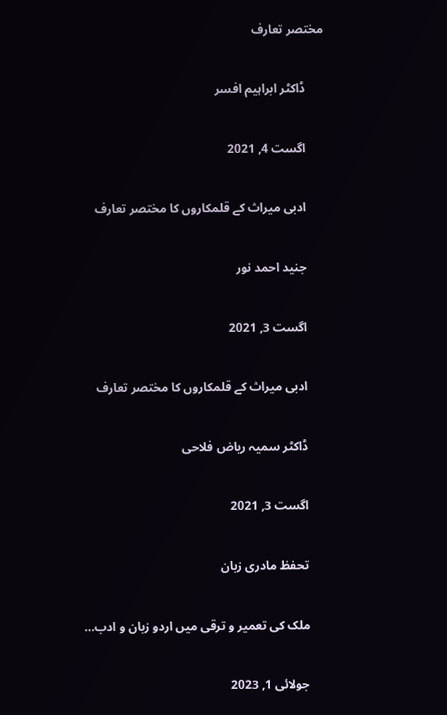مختصر تعارف

      ڈاکٹر ابراہیم افسر

      اگست 4, 2021

      ادبی میراث کے قلمکاروں کا مختصر تعارف

      جنید احمد نور

      اگست 3, 2021

      ادبی میراث کے قلمکاروں کا مختصر تعارف

      ڈاکٹر سمیہ ریاض فلاحی

      اگست 3, 2021

      تحفظ مادری زبان

      ملک کی تعمیر و ترقی میں اردو زبان و ادب…

      جولائی 1, 2023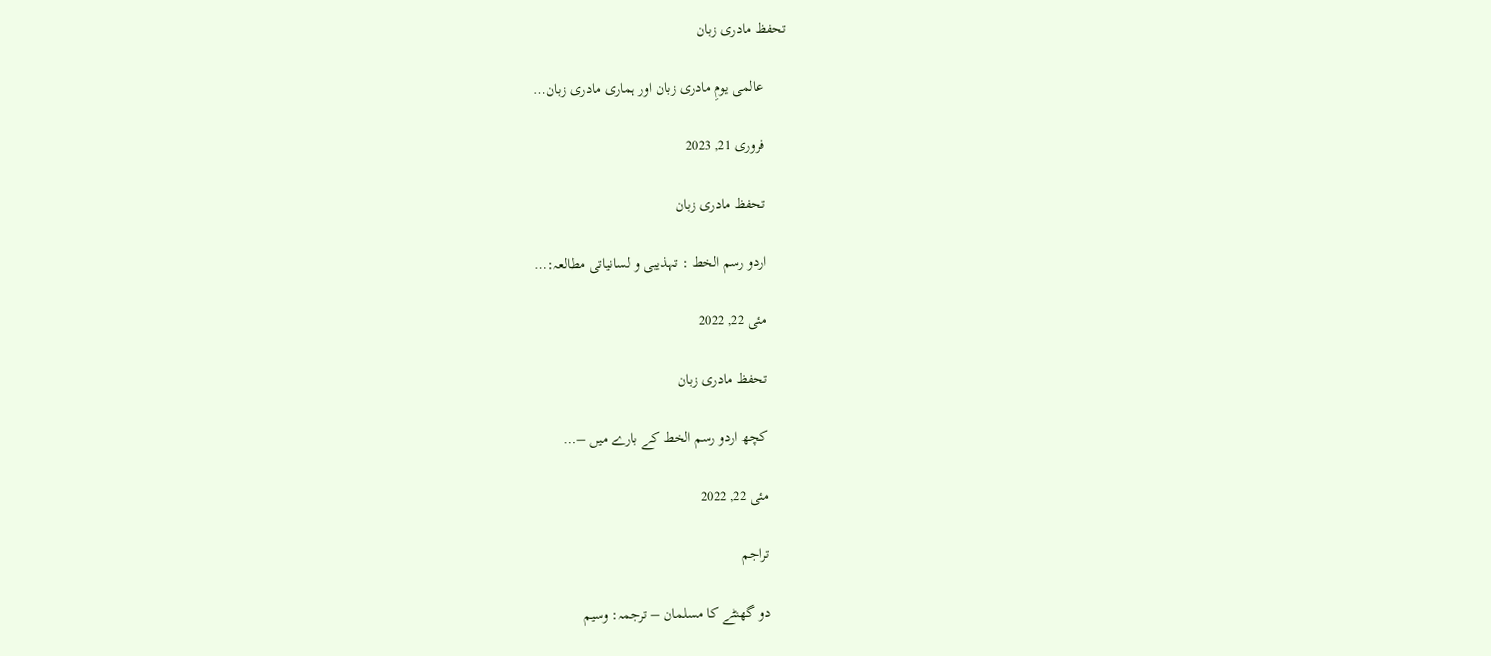تحفظ مادری زبان

      عالمی یومِ مادری زبان اور ہماری مادری زبان…

      فروری 21, 2023

      تحفظ مادری زبان

      اردو رسم الخط : تہذیبی و لسانیاتی مطالعہ:…

      مئی 22, 2022

      تحفظ مادری زبان

      کچھ اردو رسم الخط کے بارے میں –…

      مئی 22, 2022

      تراجم

      دو گھنٹے کا مسلمان – ترجمہ: وسیم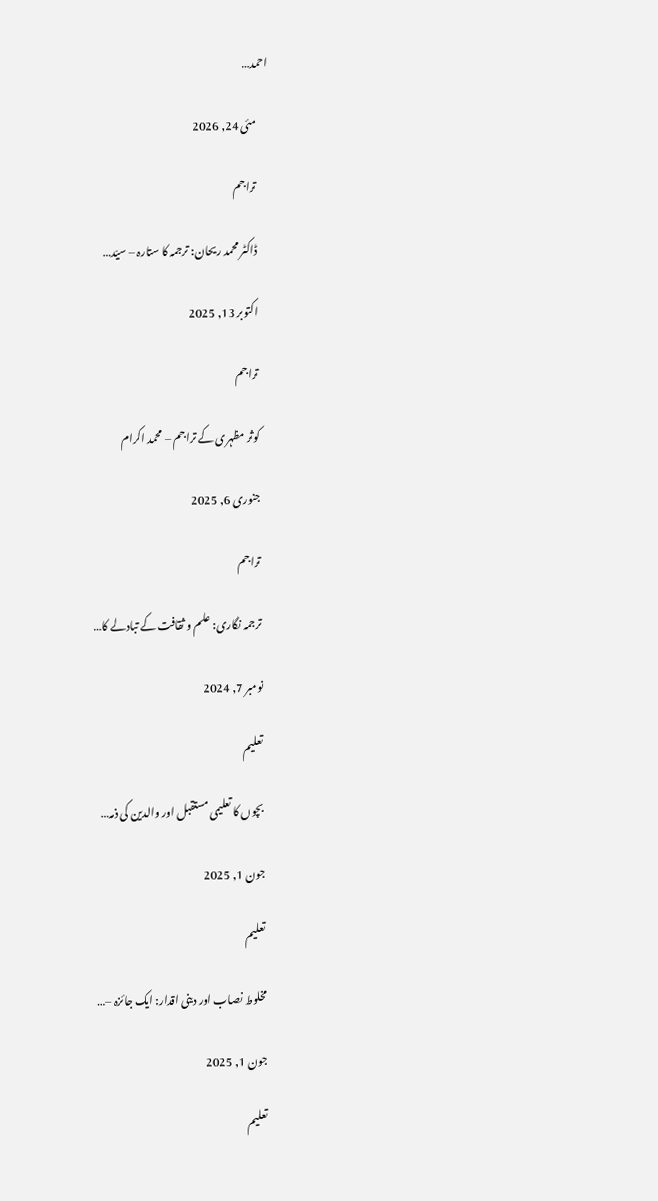احمد…

      مئی 24, 2026

      تراجم

      ڈاکٹر محمد ریحان: ترجمہ کا ستارہ – سیّد…

      اکتوبر 13, 2025

      تراجم

      کوثر مظہری کے تراجم – محمد اکرام

      جنوری 6, 2025

      تراجم

      ترجمہ نگاری: علم و ثقافت کے تبادلے کا…

      نومبر 7, 2024

      تعلیم

      بچوں کا تعلیمی مستقبل اور والدین کی ذمہ…

      جون 1, 2025

      تعلیم

      مخلوط نصاب اور دینی اقدار: ایک جائزہ –…

      جون 1, 2025

      تعلیم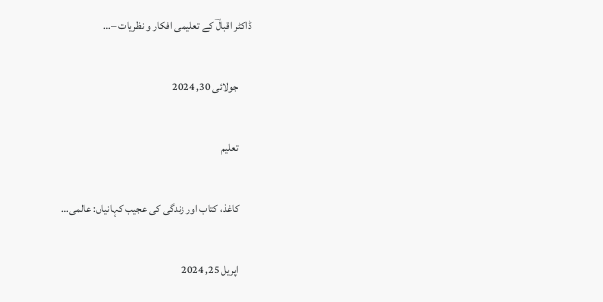ڈاکٹر اقبالؔ کے تعلیمی افکار و نظریات –…

      جولائی 30, 2024

      تعلیم

      کاغذ، کتاب اور زندگی کی عجیب کہانیاں: عالمی…

      اپریل 25, 2024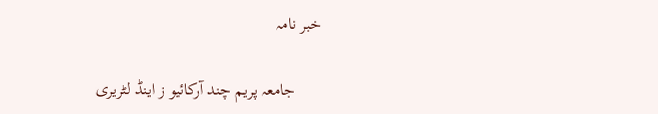خبر نامہ

      جامعہ پریم چند آرکائیو ز اینڈ لٹریری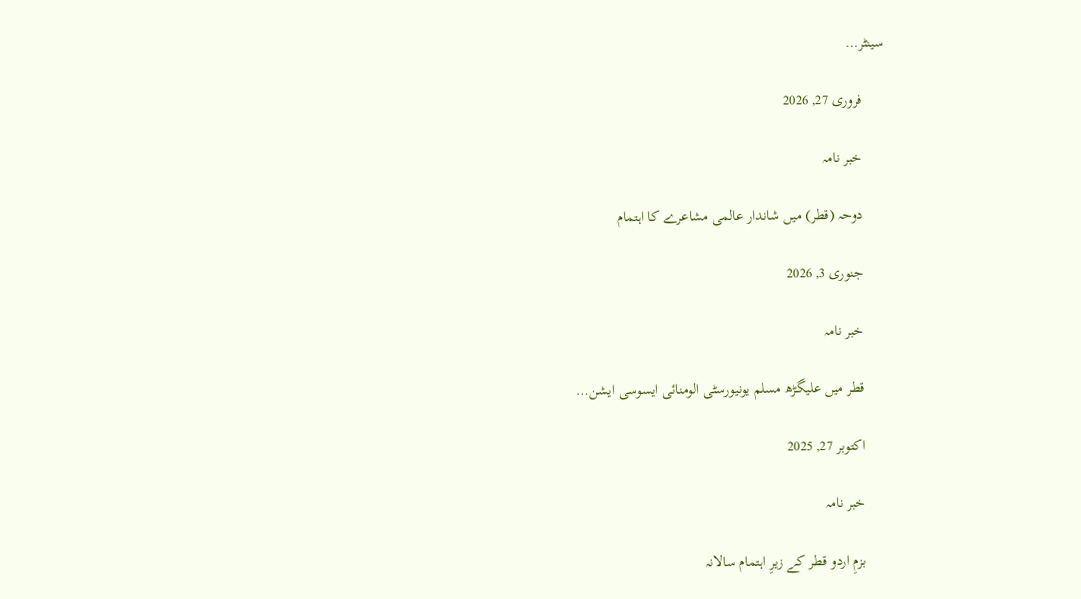سینٹر…

      فروری 27, 2026

      خبر نامہ

      دوحہ (قطر) میں شاندار عالمی مشاعرے کا اہتمام

      جنوری 3, 2026

      خبر نامہ

      قطر میں علیگڑھ مسلم یونیورسٹی الومنائی ایسوسی ایشن…

      اکتوبر 27, 2025

      خبر نامہ

      بزمِ اردو قطر کے زیرِ اہتمام سالانہ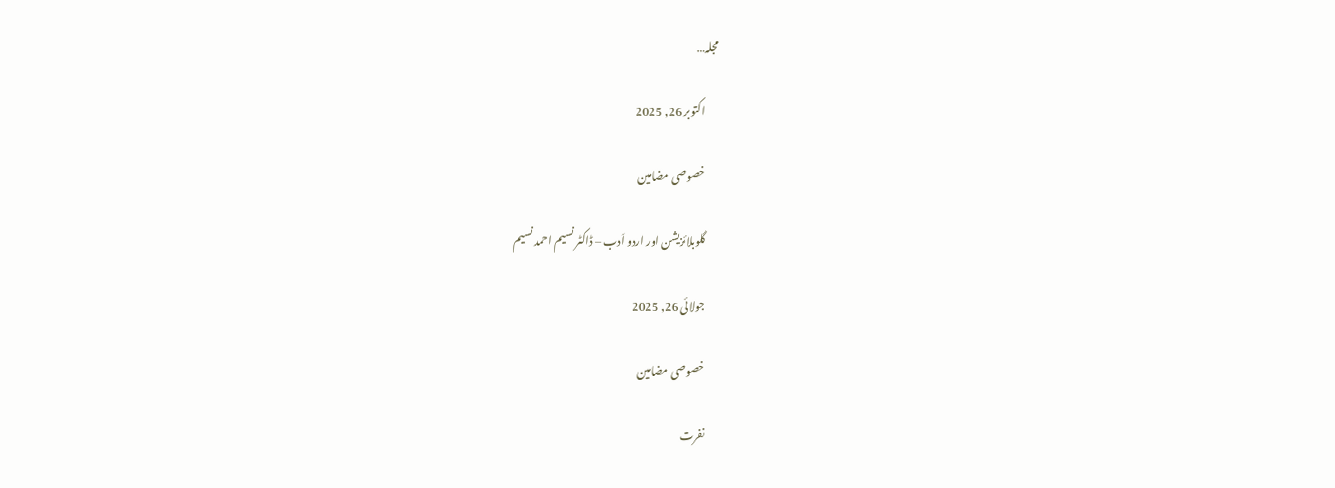مجلہ…

      اکتوبر 26, 2025

      خصوصی مضامین

      گلوبلائزیشن اور اردو اَدب – ڈاکٹر نسیم احمد نسیم

      جولائی 26, 2025

      خصوصی مضامین

      نفرت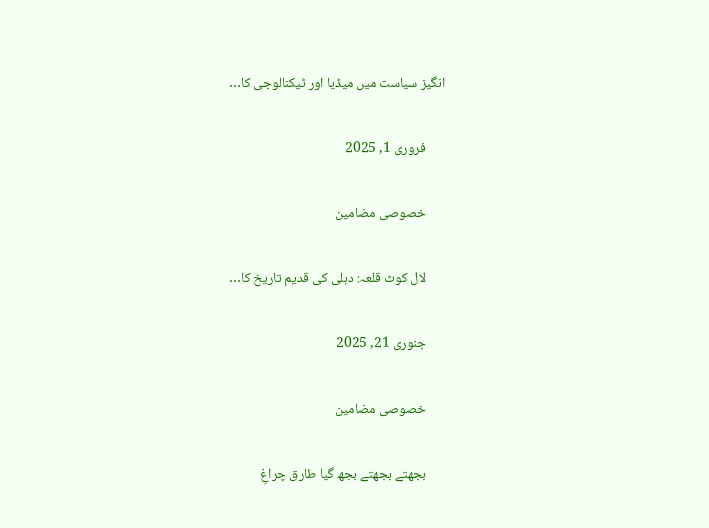انگیز سیاست میں میڈیا اور ٹیکنالوجی کا…

      فروری 1, 2025

      خصوصی مضامین

      لال کوٹ قلعہ: دہلی کی قدیم تاریخ کا…

      جنوری 21, 2025

      خصوصی مضامین

      بجھتے بجھتے بجھ گیا طارق چراغِ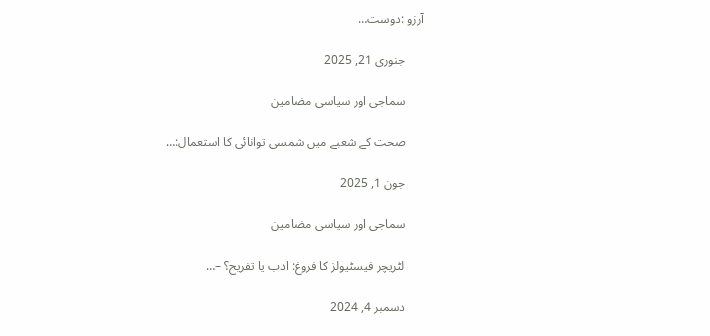آرزو :دوست…

      جنوری 21, 2025

      سماجی اور سیاسی مضامین

      صحت کے شعبے میں شمسی توانائی کا استعمال:…

      جون 1, 2025

      سماجی اور سیاسی مضامین

      لٹریچر فیسٹیولز کا فروغ: ادب یا تفریح؟ –…

      دسمبر 4, 2024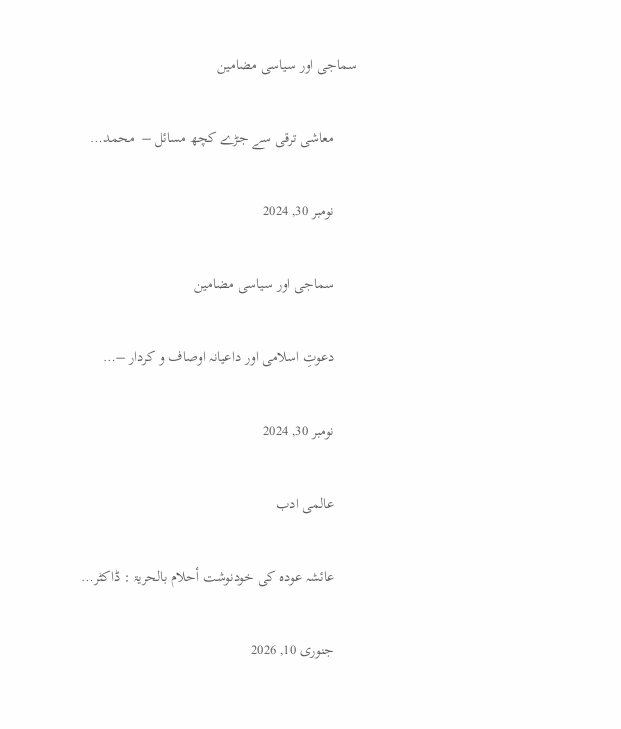سماجی اور سیاسی مضامین

      معاشی ترقی سے جڑے کچھ مسائل –  محمد…

      نومبر 30, 2024

      سماجی اور سیاسی مضامین

      دعوتِ اسلامی اور داعیانہ اوصاف و کردار –…

      نومبر 30, 2024

      عالمی ادب

      عائشہ عودہ کی خودنوشت أحلام بالحریۃ : ڈاکٹر…

      جنوری 10, 2026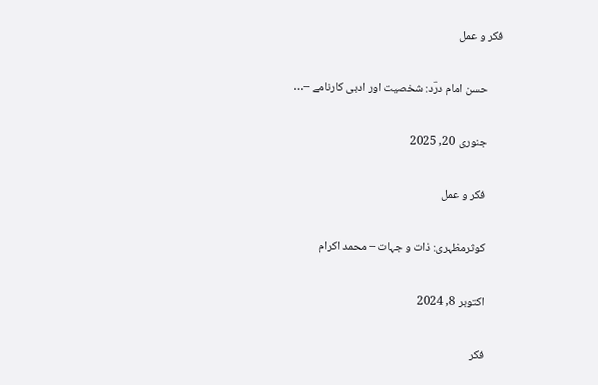فکر و عمل

      حسن امام درؔد: شخصیت اور ادبی کارنامے –…

      جنوری 20, 2025

      فکر و عمل

      کوثرمظہری: ذات و جہات – محمد اکرام

      اکتوبر 8, 2024

      فکر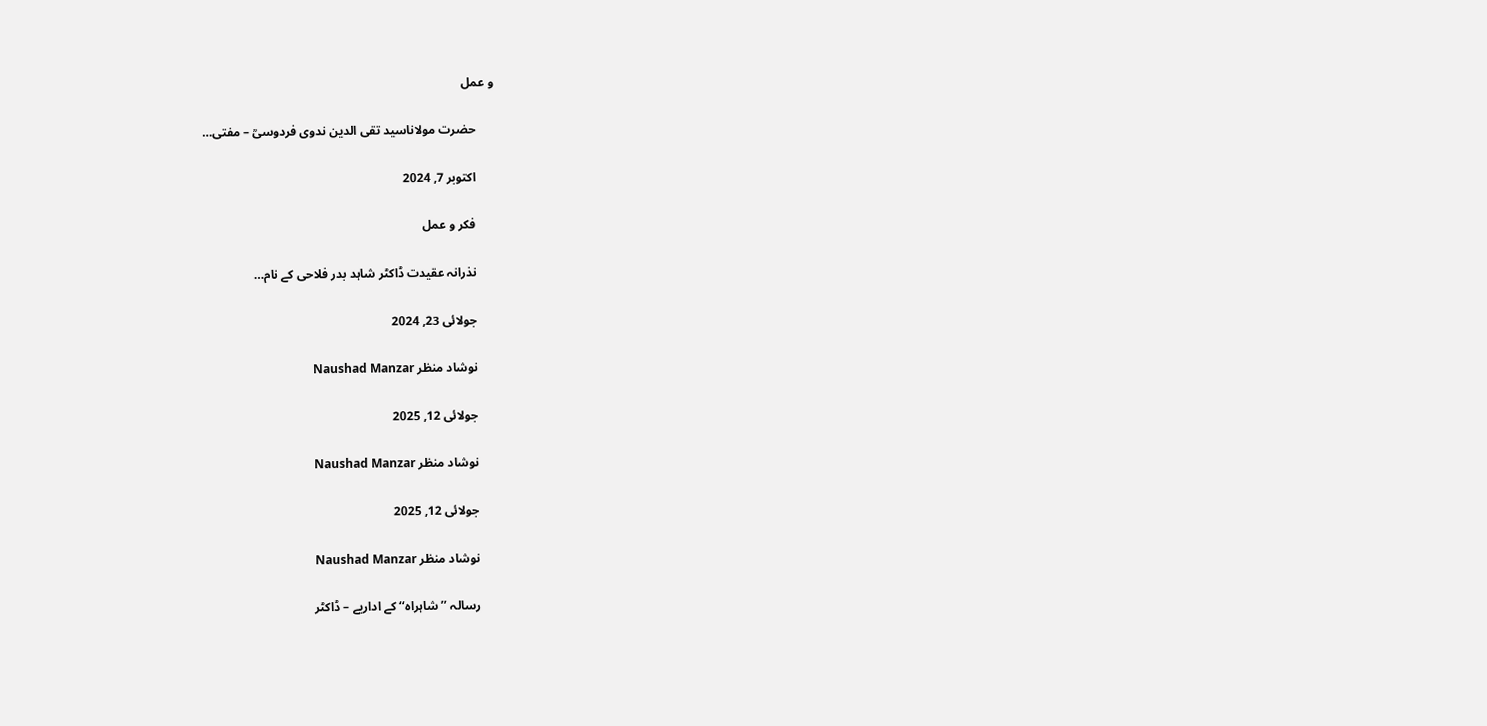و عمل

      حضرت مولاناسید تقی الدین ندوی فردوسیؒ – مفتی…

      اکتوبر 7, 2024

      فکر و عمل

      نذرانہ عقیدت ڈاکٹر شاہد بدر فلاحی کے نام…

      جولائی 23, 2024

      نوشاد منظر Naushad Manzar

      جولائی 12, 2025

      نوشاد منظر Naushad Manzar

      جولائی 12, 2025

      نوشاد منظر Naushad Manzar

      رسالہ ’’شاہراہ‘‘ کے اداریے – ڈاکٹر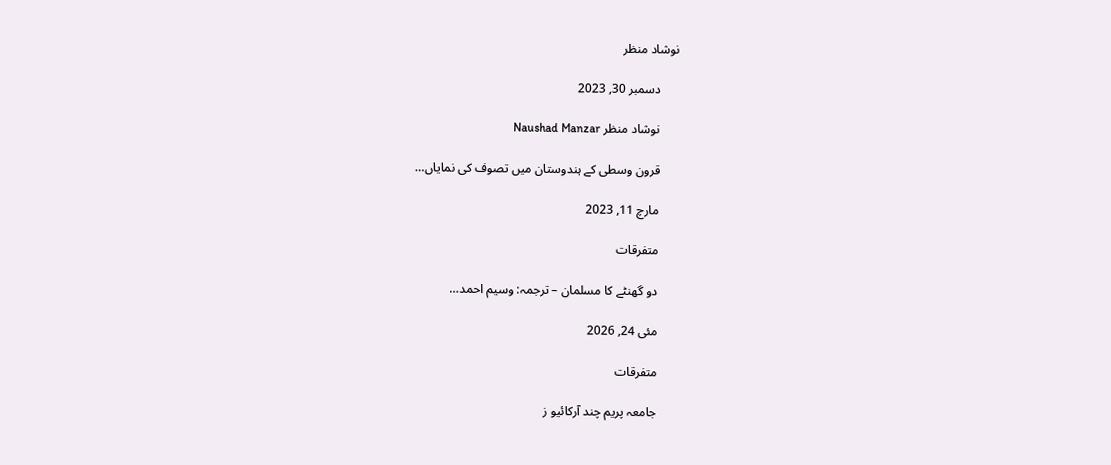نوشاد منظر

      دسمبر 30, 2023

      نوشاد منظر Naushad Manzar

      قرون وسطی کے ہندوستان میں تصوف کی نمایاں…

      مارچ 11, 2023

      متفرقات

      دو گھنٹے کا مسلمان – ترجمہ: وسیم احمد…

      مئی 24, 2026

      متفرقات

      جامعہ پریم چند آرکائیو ز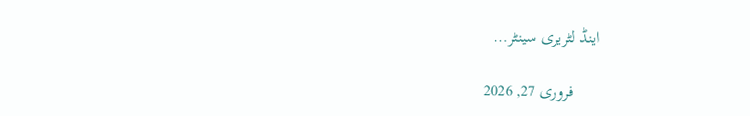اینڈ لٹریری سینٹر…

      فروری 27, 2026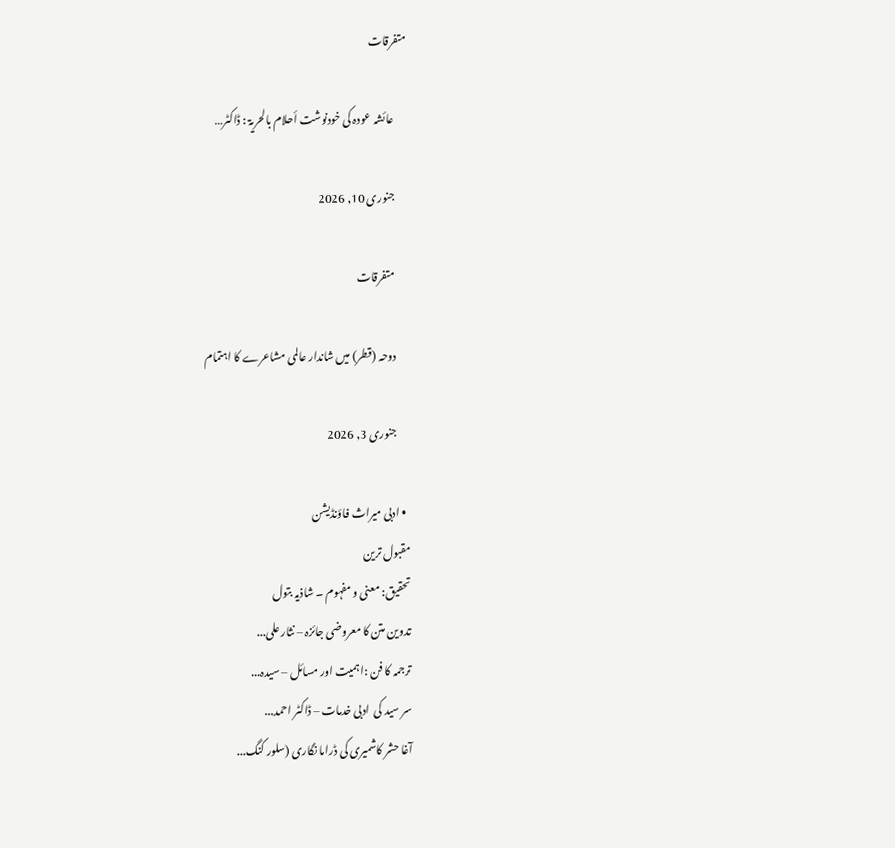متفرقات

      عائشہ عودہ کی خودنوشت أحلام بالحریۃ : ڈاکٹر…

      جنوری 10, 2026

      متفرقات

      دوحہ (قطر) میں شاندار عالمی مشاعرے کا اہتمام

      جنوری 3, 2026

  • ادبی میراث فاؤنڈیشن
مقبول ترین
تحقیق: معنی و مفہوم ۔ شاذیہ بتول
تدوین متن کا معروضی جائزہ – نثار علی...
ترجمہ کا فن :اہمیت اور مسائل – سیدہ...
سر سید کی  ادبی خدمات – ڈاکٹر احمد...
آغا حشر کاشمیری کی ڈراما نگاری (سلور کنگ...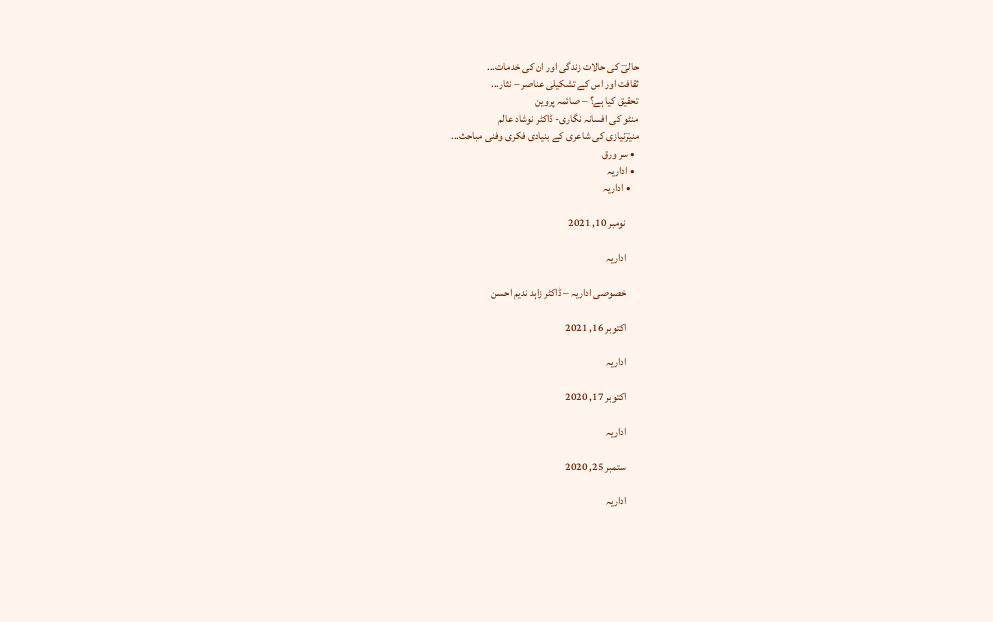حالیؔ کی حالات زندگی اور ان کی خدمات...
ثقافت اور اس کے تشکیلی عناصر – نثار...
تحقیق کیا ہے؟ – صائمہ پروین
منٹو کی افسانہ نگاری- ڈاکٹر نوشاد عالم
منیرؔنیازی کی شاعری کے بنیادی فکری وفنی مباحث...
  • سر ورق
  • اداریہ
    • اداریہ

      نومبر 10, 2021

      اداریہ

      خصوصی اداریہ – ڈاکٹر زاہد ندیم احسن

      اکتوبر 16, 2021

      اداریہ

      اکتوبر 17, 2020

      اداریہ

      ستمبر 25, 2020

      اداریہ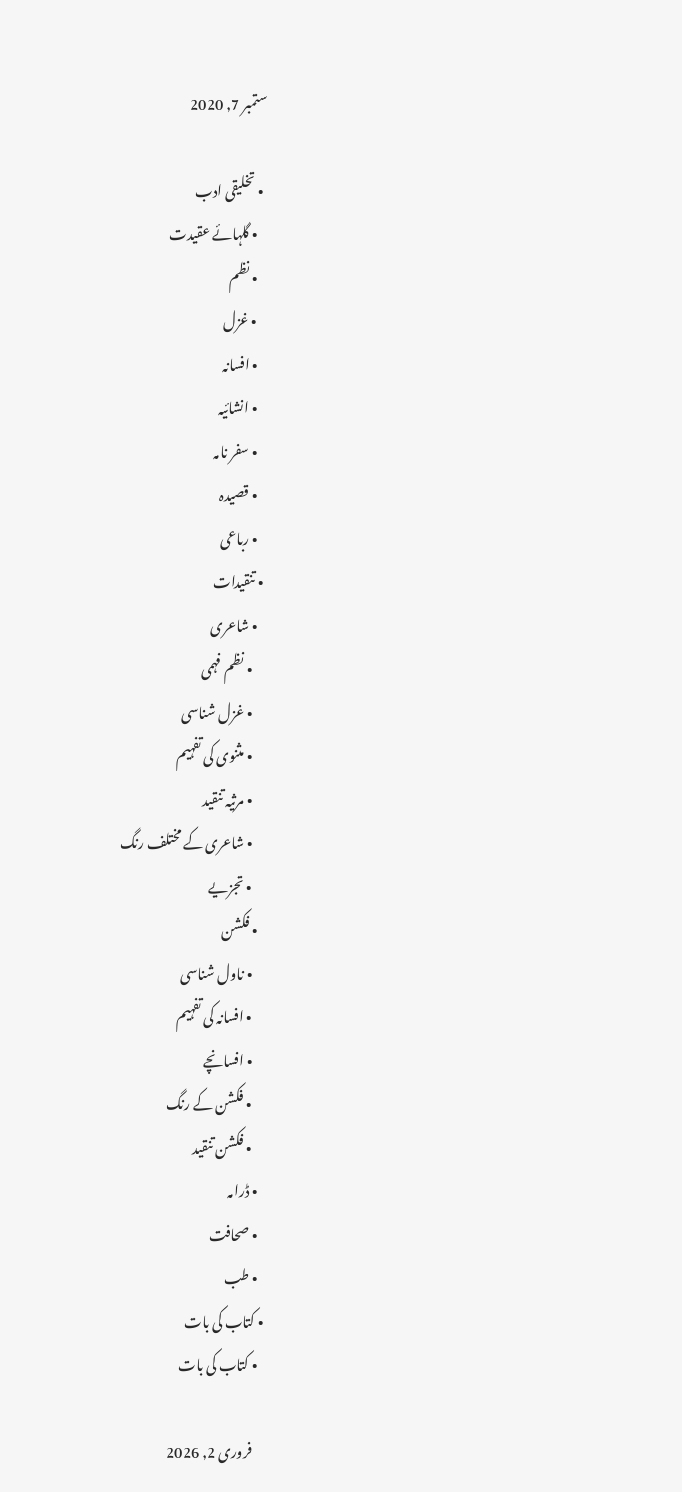ستمبر 7, 2020

  • تخلیقی ادب
    • گلہائے عقیدت
    • نظم
    • غزل
    • افسانہ
    • انشائیہ
    • سفر نامہ
    • قصیدہ
    • رباعی
  • تنقیدات
    • شاعری
      • نظم فہمی
      • غزل شناسی
      • مثنوی کی تفہیم
      • مرثیہ تنقید
      • شاعری کے مختلف رنگ
      • تجزیے
    • فکشن
      • ناول شناسی
      • افسانہ کی تفہیم
      • افسانچے
      • فکشن کے رنگ
      • فکشن تنقید
    • ڈرامہ
    • صحافت
    • طب
  • کتاب کی بات
    • کتاب کی بات

      فروری 2, 2026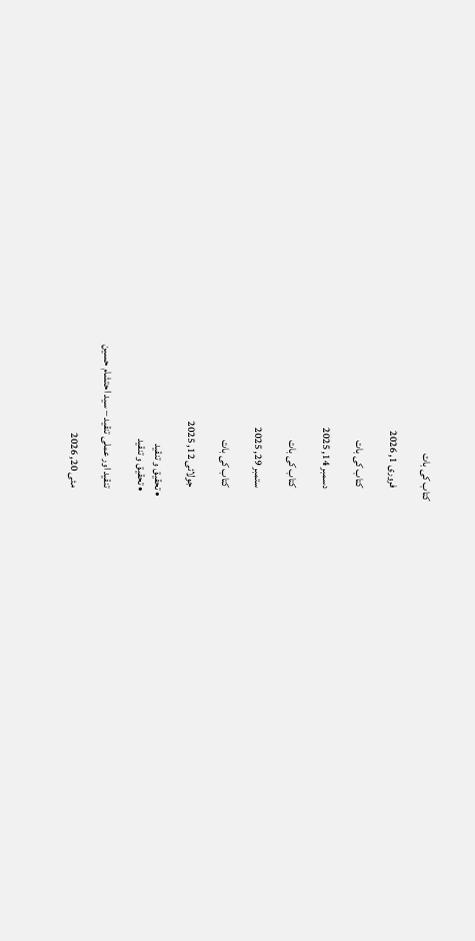کتاب کی بات

      فروری 1, 2026

      کتاب کی بات

      دسمبر 14, 2025

      کتاب کی بات

      ستمبر 29, 2025

      کتاب کی بات

      جولائی 12, 2025

  • تحقیق و تنقید
    • تحقیق و تنقید

      تنقید اور عملی تنقید – سید احتشام حسین

      مئی 20, 2026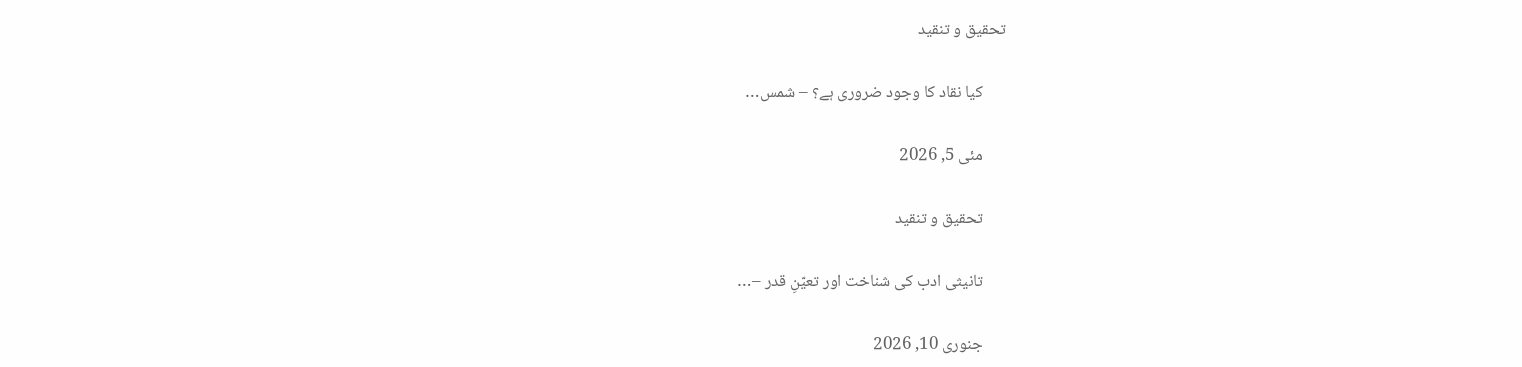تحقیق و تنقید

      کیا نقاد کا وجود ضروری ہے؟ – شمس…

      مئی 5, 2026

      تحقیق و تنقید

      تانیثی ادب کی شناخت اور تعیّنِ قدر –…

      جنوری 10, 2026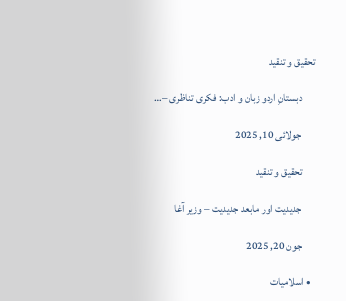تحقیق و تنقید

      دبستانِ اردو زبان و ادب: فکری تناظری –…

      جولائی 10, 2025

      تحقیق و تنقید

      جدیدیت اور مابعد جدیدیت – وزیر آغا

      جون 20, 2025

  • اسلامیات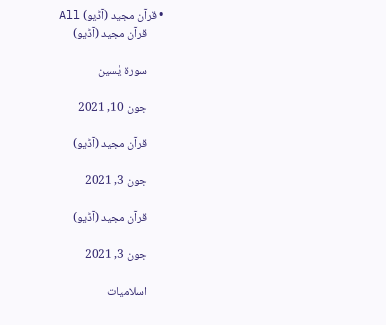• قرآن مجید (آڈیو) All
      قرآن مجید (آڈیو)

      سورۃ یٰسین

      جون 10, 2021

      قرآن مجید (آڈیو)

      جون 3, 2021

      قرآن مجید (آڈیو)

      جون 3, 2021

      اسلامیات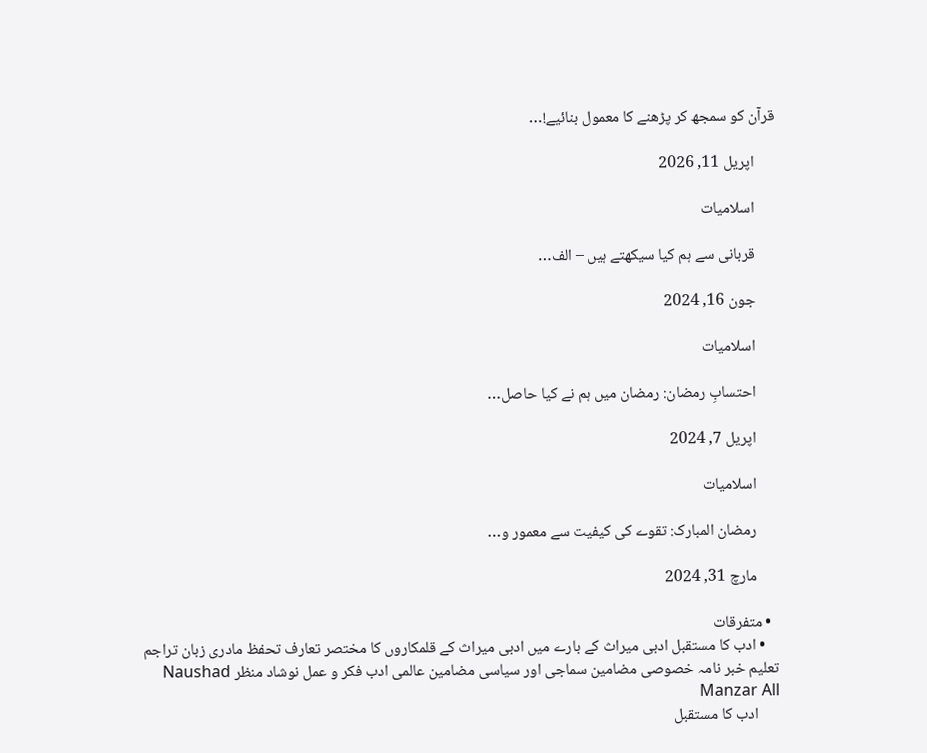قرآن کو سمجھ کر پڑھنے کا معمول بنائیے!…

      اپریل 11, 2026

      اسلامیات

      قربانی سے ہم کیا سیکھتے ہیں – الف…

      جون 16, 2024

      اسلامیات

      احتسابِ رمضان: رمضان میں ہم نے کیا حاصل…

      اپریل 7, 2024

      اسلامیات

      رمضان المبارک: تقوے کی کیفیت سے معمور و…

      مارچ 31, 2024

  • متفرقات
    • ادب کا مستقبل ادبی میراث کے بارے میں ادبی میراث کے قلمکاروں کا مختصر تعارف تحفظ مادری زبان تراجم تعلیم خبر نامہ خصوصی مضامین سماجی اور سیاسی مضامین عالمی ادب فکر و عمل نوشاد منظر Naushad Manzar All
      ادب کا مستقبل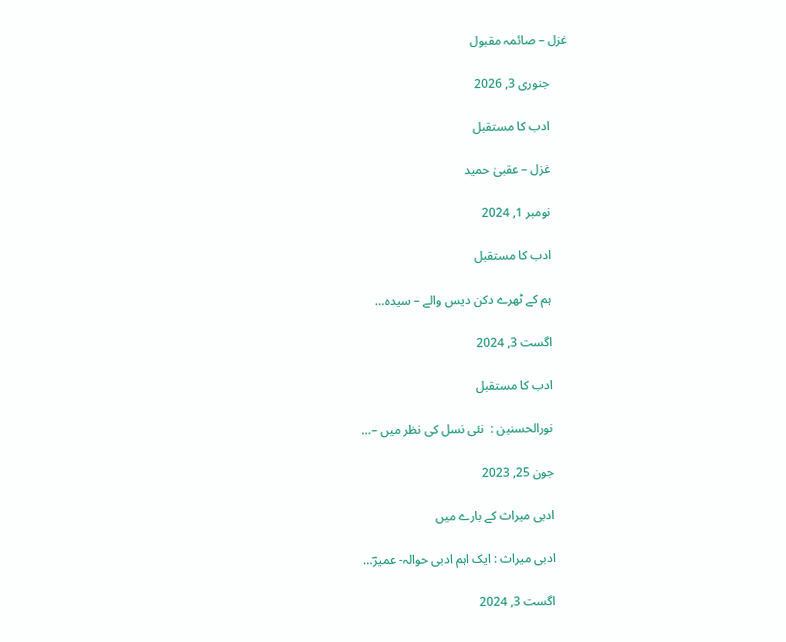غزل – صائمہ مقبول

      جنوری 3, 2026

      ادب کا مستقبل

      غزل – عقبیٰ حمید

      نومبر 1, 2024

      ادب کا مستقبل

      ہم کے ٹھرے دکن دیس والے – سیدہ…

      اگست 3, 2024

      ادب کا مستقبل

      نورالحسنین :  نئی نسل کی نظر میں –…

      جون 25, 2023

      ادبی میراث کے بارے میں

      ادبی میراث : ایک اہم ادبی حوالہ- عمیرؔ…

      اگست 3, 2024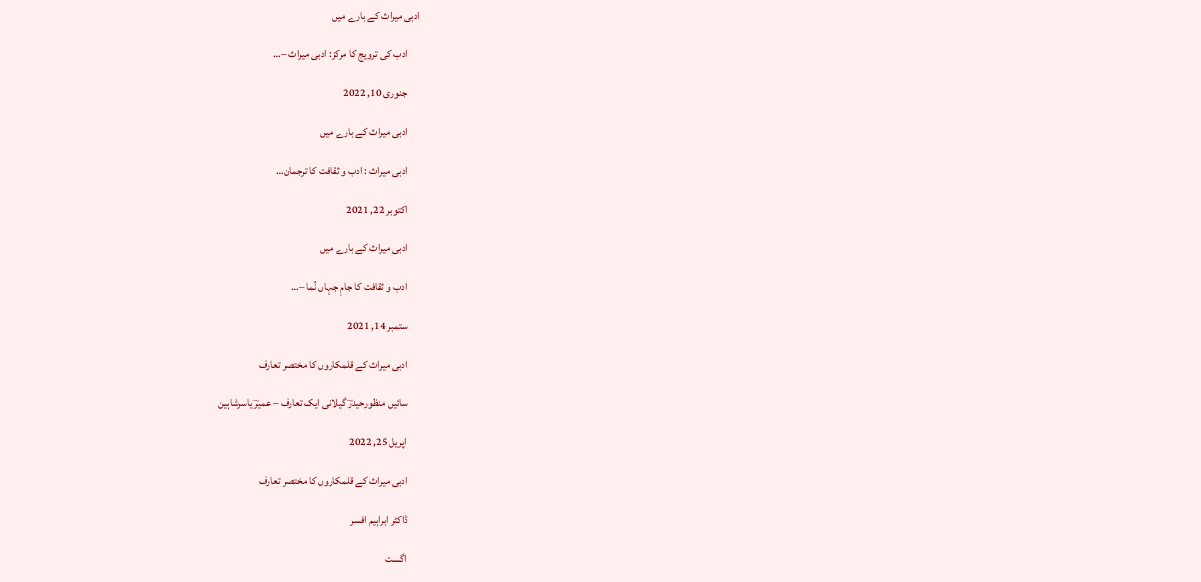ادبی میراث کے بارے میں

      ادب کی ترویج کا مرکز: ادبی میراث –…

      جنوری 10, 2022

      ادبی میراث کے بارے میں

      ادبی میراث : ادب و ثقافت کا ترجمان…

      اکتوبر 22, 2021

      ادبی میراث کے بارے میں

      ادب و ثقافت کا جامِ جہاں نُما –…

      ستمبر 14, 2021

      ادبی میراث کے قلمکاروں کا مختصر تعارف

      سائیں منظورحیدرؔ گیلانی ایک تعارف – عمیرؔ یاسرشاہین

      اپریل 25, 2022

      ادبی میراث کے قلمکاروں کا مختصر تعارف

      ڈاکٹر ابراہیم افسر

      اگست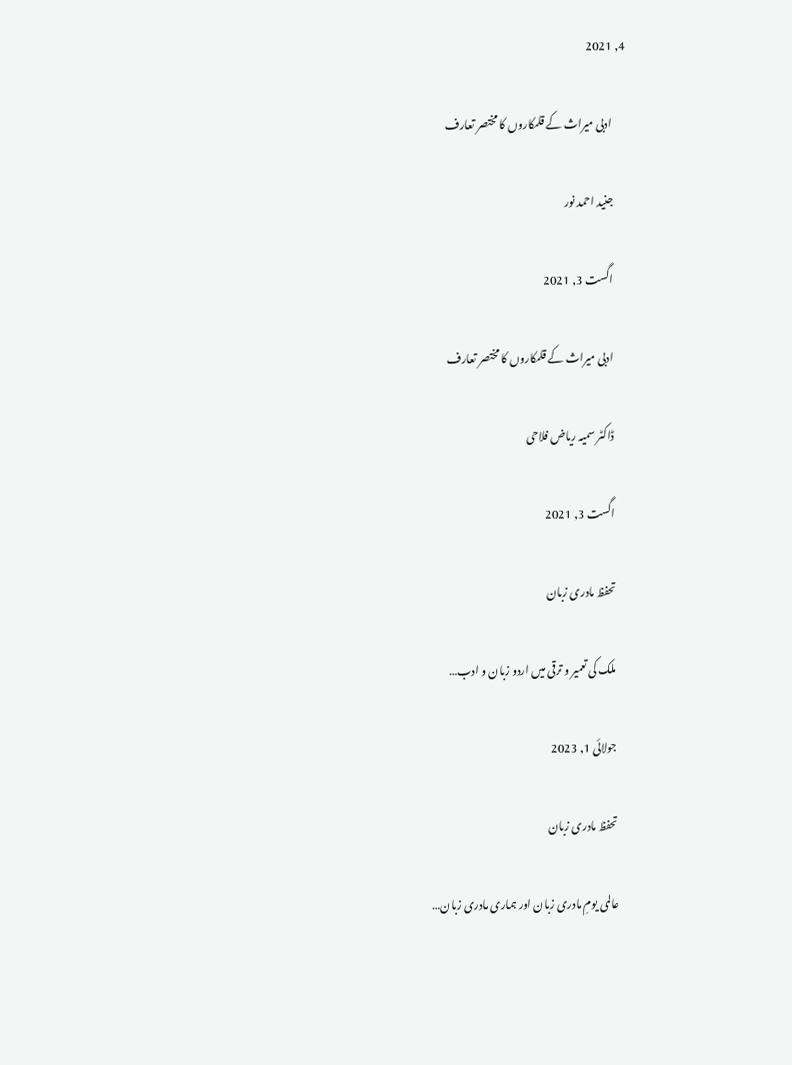4, 2021

      ادبی میراث کے قلمکاروں کا مختصر تعارف

      جنید احمد نور

      اگست 3, 2021

      ادبی میراث کے قلمکاروں کا مختصر تعارف

      ڈاکٹر سمیہ ریاض فلاحی

      اگست 3, 2021

      تحفظ مادری زبان

      ملک کی تعمیر و ترقی میں اردو زبان و ادب…

      جولائی 1, 2023

      تحفظ مادری زبان

      عالمی یومِ مادری زبان اور ہماری مادری زبان…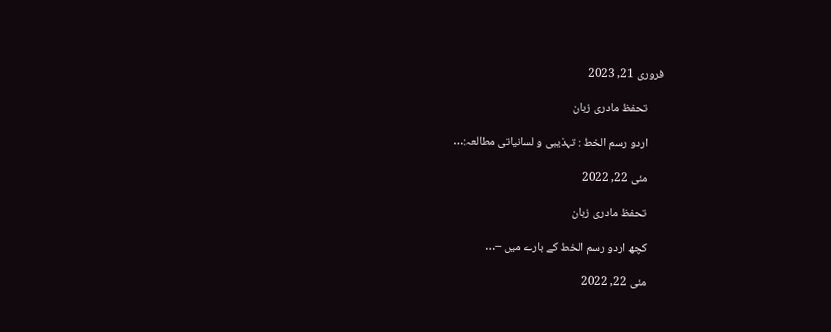فروری 21, 2023

      تحفظ مادری زبان

      اردو رسم الخط : تہذیبی و لسانیاتی مطالعہ:…

      مئی 22, 2022

      تحفظ مادری زبان

      کچھ اردو رسم الخط کے بارے میں –…

      مئی 22, 2022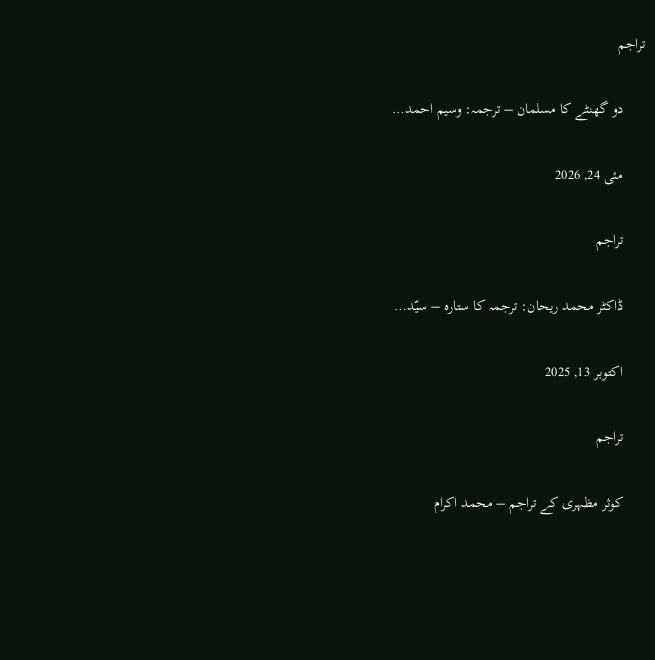تراجم

      دو گھنٹے کا مسلمان – ترجمہ: وسیم احمد…

      مئی 24, 2026

      تراجم

      ڈاکٹر محمد ریحان: ترجمہ کا ستارہ – سیّد…

      اکتوبر 13, 2025

      تراجم

      کوثر مظہری کے تراجم – محمد اکرام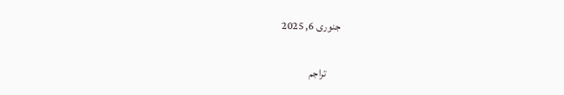جنوری 6, 2025

      تراجم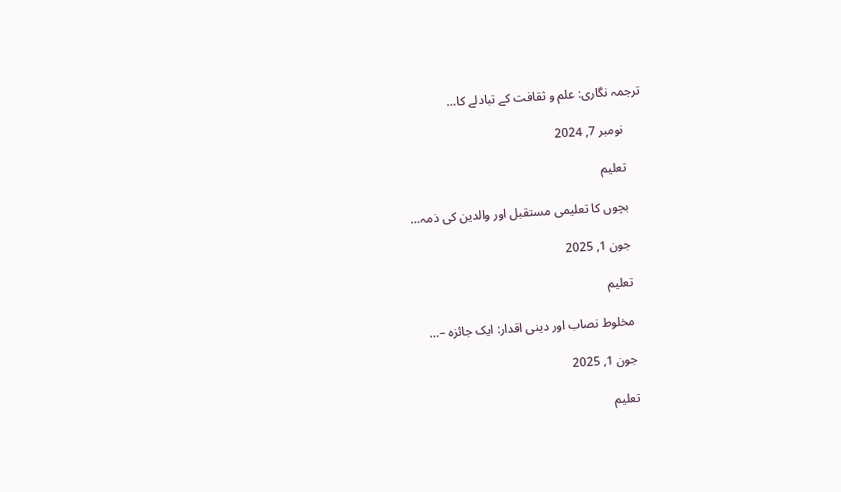ترجمہ نگاری: علم و ثقافت کے تبادلے کا…

      نومبر 7, 2024

      تعلیم

      بچوں کا تعلیمی مستقبل اور والدین کی ذمہ…

      جون 1, 2025

      تعلیم

      مخلوط نصاب اور دینی اقدار: ایک جائزہ –…

      جون 1, 2025

      تعلیم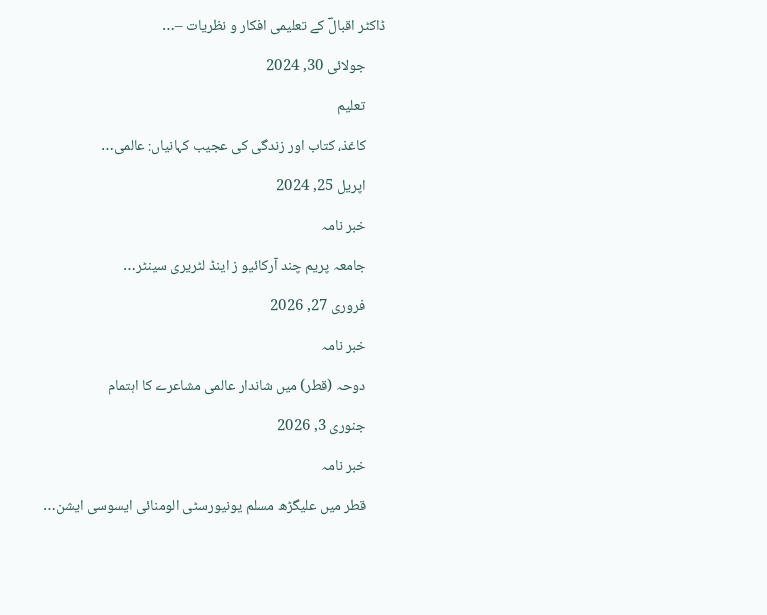ڈاکٹر اقبالؔ کے تعلیمی افکار و نظریات –…

      جولائی 30, 2024

      تعلیم

      کاغذ، کتاب اور زندگی کی عجیب کہانیاں: عالمی…

      اپریل 25, 2024

      خبر نامہ

      جامعہ پریم چند آرکائیو ز اینڈ لٹریری سینٹر…

      فروری 27, 2026

      خبر نامہ

      دوحہ (قطر) میں شاندار عالمی مشاعرے کا اہتمام

      جنوری 3, 2026

      خبر نامہ

      قطر میں علیگڑھ مسلم یونیورسٹی الومنائی ایسوسی ایشن…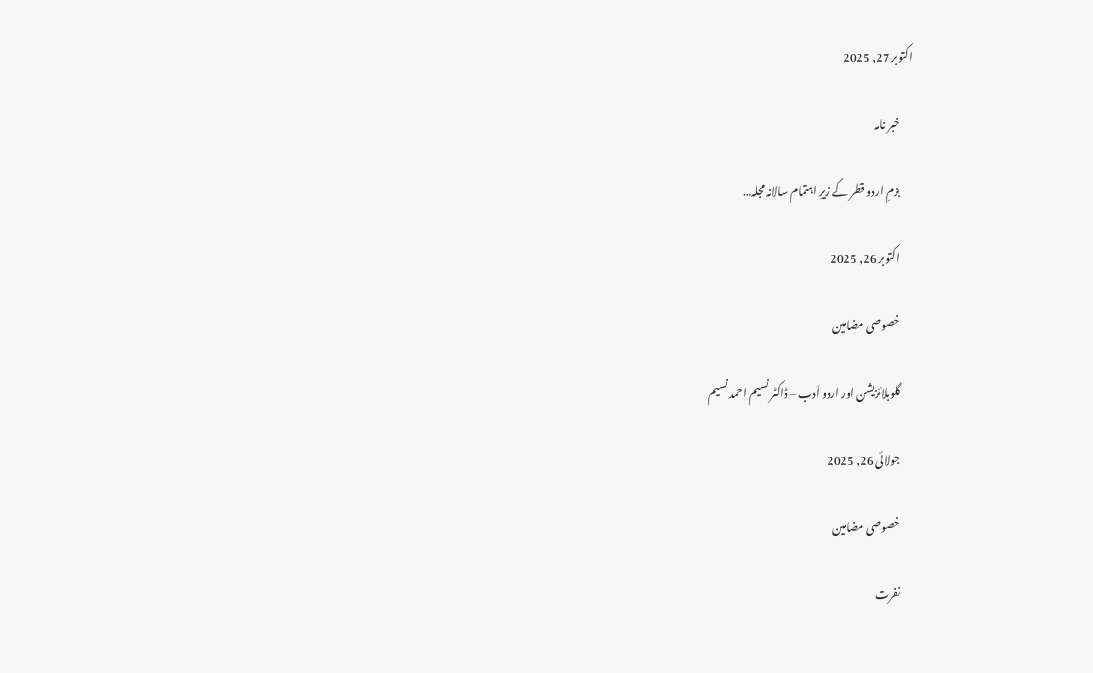اکتوبر 27, 2025

      خبر نامہ

      بزمِ اردو قطر کے زیرِ اہتمام سالانہ مجلہ…

      اکتوبر 26, 2025

      خصوصی مضامین

      گلوبلائزیشن اور اردو اَدب – ڈاکٹر نسیم احمد نسیم

      جولائی 26, 2025

      خصوصی مضامین

      نفرت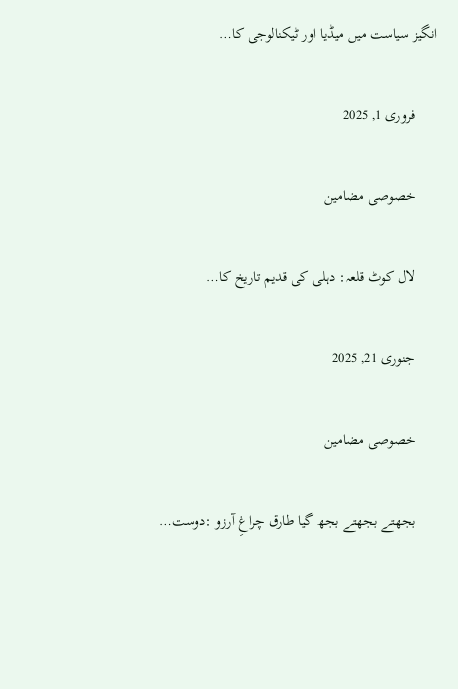انگیز سیاست میں میڈیا اور ٹیکنالوجی کا…

      فروری 1, 2025

      خصوصی مضامین

      لال کوٹ قلعہ: دہلی کی قدیم تاریخ کا…

      جنوری 21, 2025

      خصوصی مضامین

      بجھتے بجھتے بجھ گیا طارق چراغِ آرزو :دوست…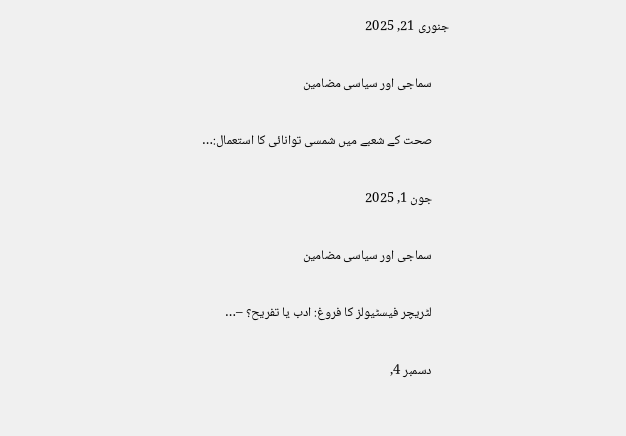جنوری 21, 2025

      سماجی اور سیاسی مضامین

      صحت کے شعبے میں شمسی توانائی کا استعمال:…

      جون 1, 2025

      سماجی اور سیاسی مضامین

      لٹریچر فیسٹیولز کا فروغ: ادب یا تفریح؟ –…

      دسمبر 4,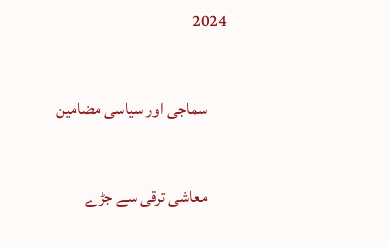2024

      سماجی اور سیاسی مضامین

      معاشی ترقی سے جڑے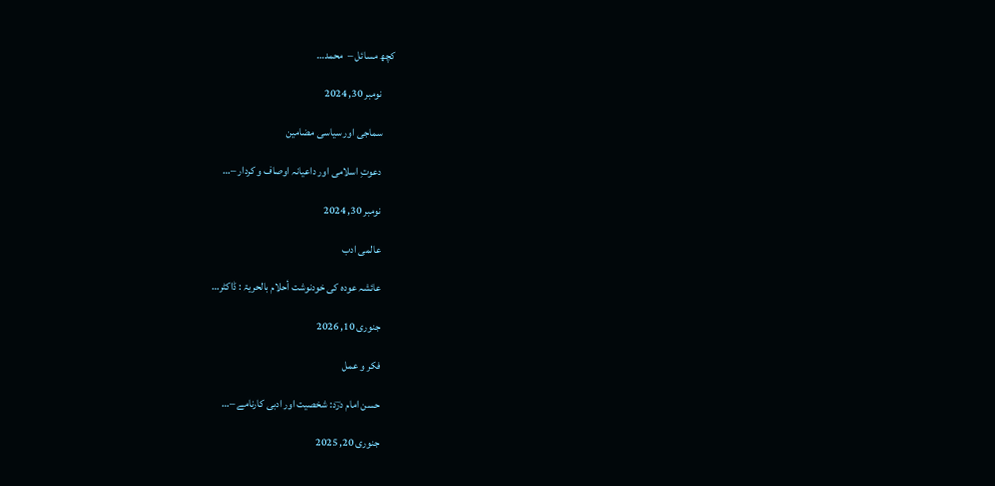کچھ مسائل –  محمد…

      نومبر 30, 2024

      سماجی اور سیاسی مضامین

      دعوتِ اسلامی اور داعیانہ اوصاف و کردار –…

      نومبر 30, 2024

      عالمی ادب

      عائشہ عودہ کی خودنوشت أحلام بالحریۃ : ڈاکٹر…

      جنوری 10, 2026

      فکر و عمل

      حسن امام درؔد: شخصیت اور ادبی کارنامے –…

      جنوری 20, 2025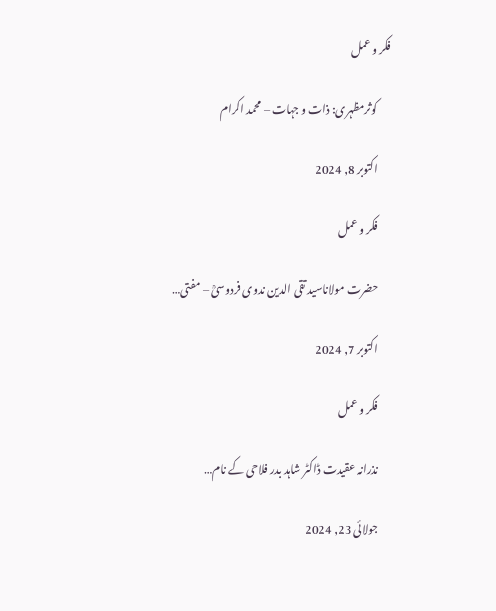فکر و عمل

      کوثرمظہری: ذات و جہات – محمد اکرام

      اکتوبر 8, 2024

      فکر و عمل

      حضرت مولاناسید تقی الدین ندوی فردوسیؒ – مفتی…

      اکتوبر 7, 2024

      فکر و عمل

      نذرانہ عقیدت ڈاکٹر شاہد بدر فلاحی کے نام…

      جولائی 23, 2024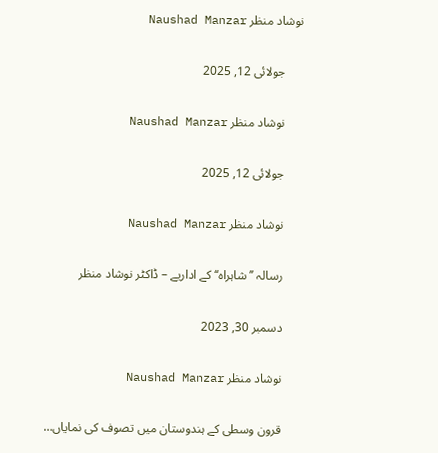نوشاد منظر Naushad Manzar

      جولائی 12, 2025

      نوشاد منظر Naushad Manzar

      جولائی 12, 2025

      نوشاد منظر Naushad Manzar

      رسالہ ’’شاہراہ‘‘ کے اداریے – ڈاکٹر نوشاد منظر

      دسمبر 30, 2023

      نوشاد منظر Naushad Manzar

      قرون وسطی کے ہندوستان میں تصوف کی نمایاں…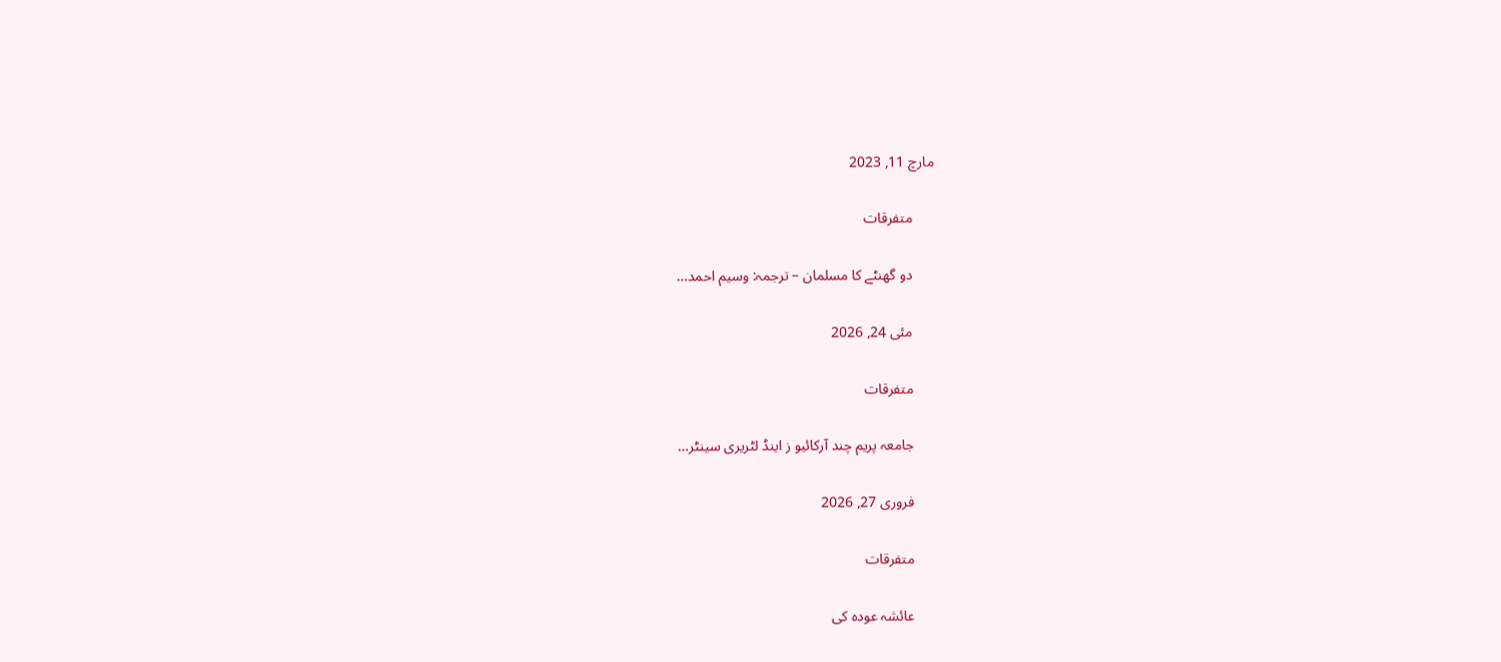مارچ 11, 2023

      متفرقات

      دو گھنٹے کا مسلمان – ترجمہ: وسیم احمد…

      مئی 24, 2026

      متفرقات

      جامعہ پریم چند آرکائیو ز اینڈ لٹریری سینٹر…

      فروری 27, 2026

      متفرقات

      عائشہ عودہ کی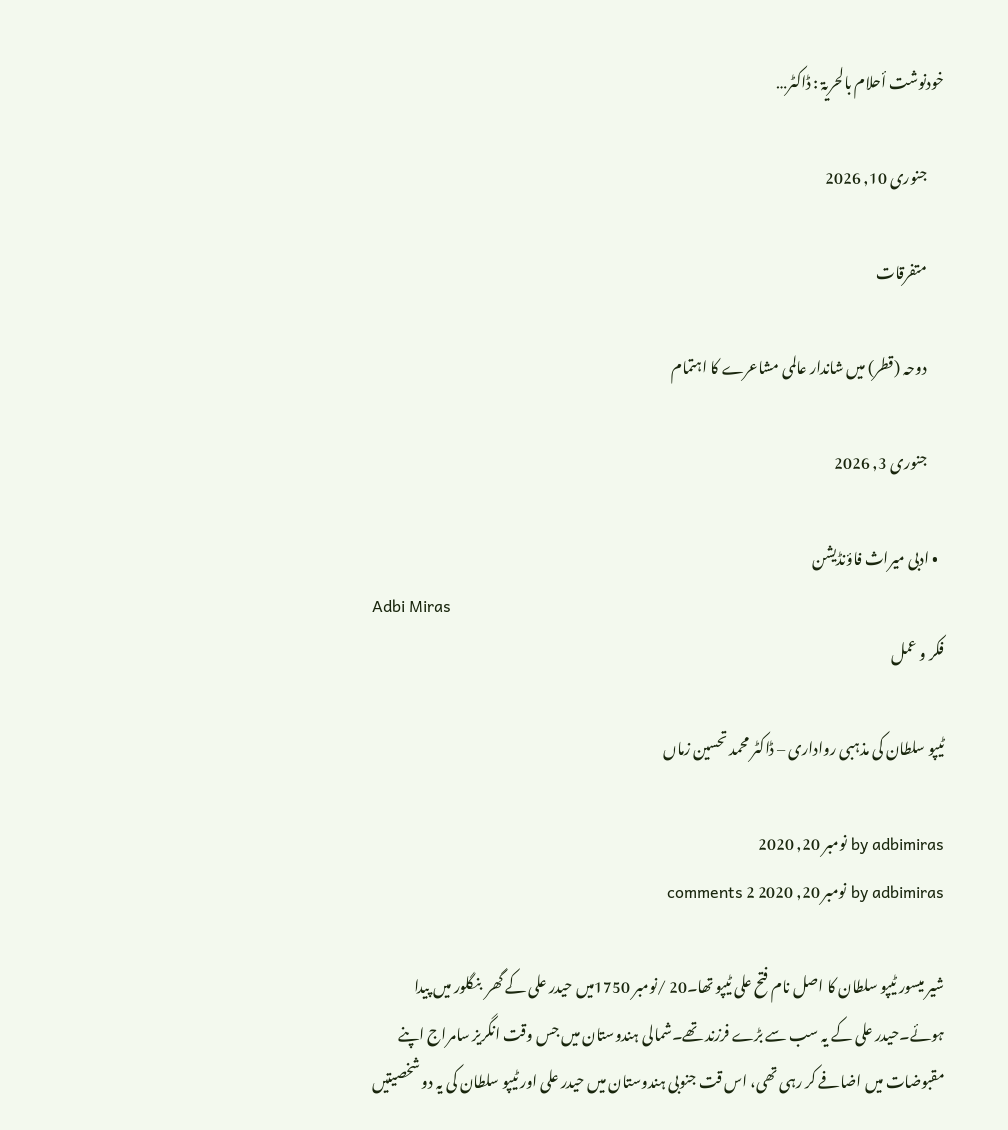خودنوشت أحلام بالحریۃ : ڈاکٹر…

      جنوری 10, 2026

      متفرقات

      دوحہ (قطر) میں شاندار عالمی مشاعرے کا اہتمام

      جنوری 3, 2026

  • ادبی میراث فاؤنڈیشن
Adbi Miras
فکر و عمل

ٹیپو سلطان کی مذہبی رواداری – ڈاکٹر محمد تحسین زماں

by adbimiras نومبر 20, 2020
by adbimiras نومبر 20, 2020 2 comments

شیر میسور ٹیپو سلطان کا اصل نام فتح علی ٹیپو تھا۔20 /نومبر 1750میں حیدر علی کے گھر  بنگلور میں پیدا ہوئے۔حیدر علی کے یہ سب سے بڑے فرزند تھے۔شمالی ہندوستان میں جس وقت انگریز سامراج اپنے مقبوضات میں اضافے کر رہی تھی، اس قت جنوبی ہندوستان میں حیدر علی اور ٹیپو سلطان کی یہ دو شخصیتیں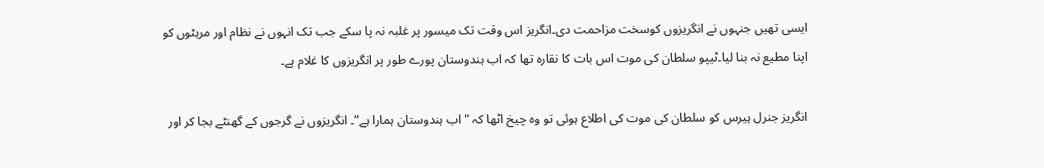ایسی تھیں جنہوں نے انگریزوں کوسخت مزاحمت دی۔انگریز اس وقت تک میسور پر غلبہ نہ پا سکے جب تک انہوں نے نظام اور مرہٹوں کو اپنا مطیع نہ بنا لیا۔ٹیپو سلطان کی موت اس بات کا نقارہ تھا کہ اب ہندوستان پورے طور پر انگریزوں کا غلام ہے۔

انگریز جنرل ہیرس کو سلطان کی موت کی اطلاع ہوئی تو وہ چیخ اٹھا کہ "اب ہندوستان ہمارا ہے”۔ انگریزوں نے گرجوں کے گھنٹے بجا کر اور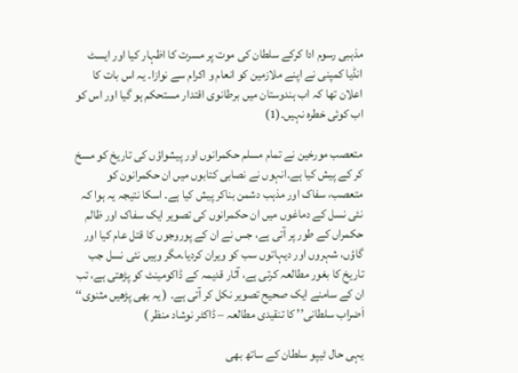مذہبی رسوم ادا کرکے سلطان کی موت پر مسرت کا اظہار کیا اور ایسٹ انڈیا کمپنی نے اپنے ملازمین کو انعام و اکرام سے نوازا۔ یہ اس بات کا اعلان تھا کہ اب ہندوستان میں برطانوی اقتدار مستحکم ہو گیا اور اس کو اب کوئی خطرہ نہیں۔(1)

متعصب مورخین نے تمام مسلم حکمرانوں اور پیشواؤں کی تاریخ کو مسخ کر کے پیش کیا ہے۔انہوں نے نصابی کتابوں میں ان حکمرانون کو متعصب، سفاک اور مذہب دشمن بناکر پیش کیا ہے۔ اسکا نتیجہ یہ ہوا کہ نئی نسل کے دماغوں میں ان حکمرانوں کی تصویر ایک سفاک اور ظالم حکمراں کے طور پر آتی ہے، جس نے ان کے پوروجوں کا قتل عام کیا اور گاؤں، شہروں اور دیہاتوں سب کو ویران کردیا۔مگر وہیں نئی نسل جب تاریخ کا بغور مطالعہ کرتی ہے، آثار قدیمہ کے ڈاکومینٹ کو پڑھتی ہے، تب ان کے سامنے ایک صحیح تصویر نکل کر آتی ہے۔ ( یہ بھی پڑھیں مثنوی‘‘ اَضراب سلطانی’’ کا تنقیدی مطالعہ – ڈاکٹر نوشاد منظر )

یہی حال ٹیپو سلطان کے ساتھ بھی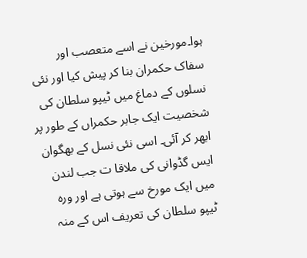ہوا۔مورخین نے اسے متعصب اور سفاک حکمران بنا کر پیش کیا اور نئی نسلوں کے دماغ میں ٹیپو سلطان کی شخصیت ایک جابر حکمراں کے طور پر ابھر کر آئی۔ اسی نئی نسل کے بھگوان ایس گڈوانی کی ملاقا ت جب لندن میں ایک مورخ سے ہوتی ہے اور ورہ ٹیپو سلطان کی تعریف اس کے منہ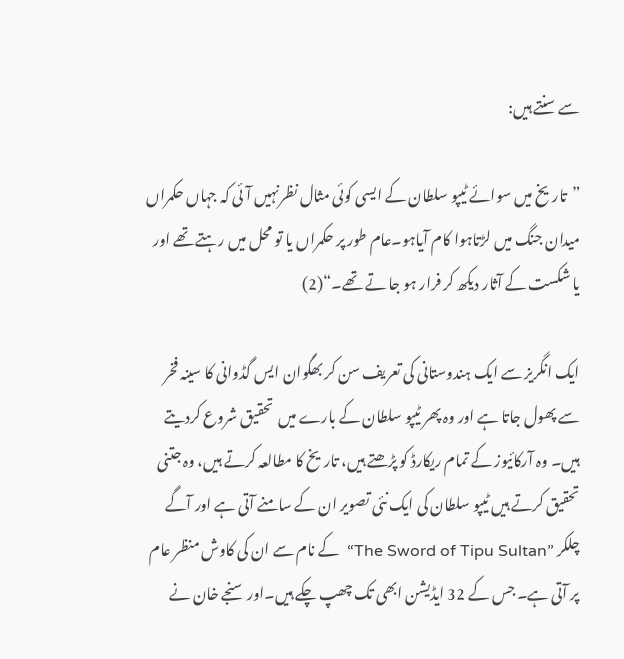سے سنتے ہیں:

”تاریخ میں سوائے ٹیپو سلطان کے ایسی کوئی مثال نظرنہیں آئی کہ جہاں حکمراں میدان جنگ میں لڑتاہوا کام آیاہو۔عام طور پر حکمراں یا تو محل میں رہتے تھے اور یا شکست کے آثار دیکھ کر فرار ہو جا تے تھے۔“(2)

ایک انگریز سے ایک ہندوستانی کی تعریف سن کر بھگوان ایس گڈوانی کا سینہ فخر سے پھول جاتا ہے اور وہ پھر ٹیپو سلطان کے بارے میں  تحقیق شروع کردیتے ہیں۔ وہ آرکائیوز کے تمام ریکارڈ کو پڑھتے ہیں، تاریخ کا مطالعہ کرتے ہیں، وہ جتنی تحقیق کرتے ہیں ٹیپو سلطان کی ایک نئی تصویر ان کے سامنے آتی ہے اور آگے چلکر ”The Sword of Tipu Sultan“  کے نام سے ان کی کاوش منظر عام پر آتی ہے۔ جس کے 32 ایڈیشن ابھی تک چھپ چکے ہیں۔اور سنجے خان نے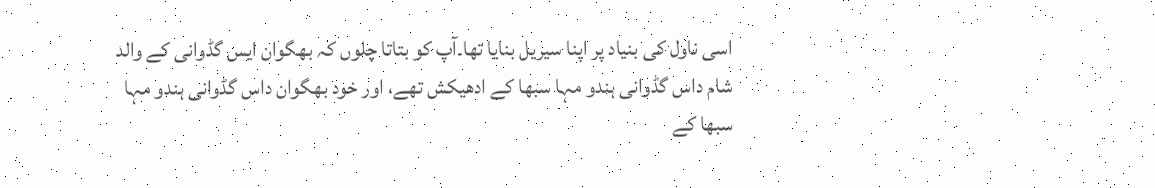اسی ناول کی بنیاد پر اپنا سیریل بنایا تھا۔آپ کو بتاتا چلوں کہ بھگوان ایس گڈوانی کے والد شام داس گڈوانی ہندو مہا سبھا کے ادھیکش تھے، اور خود بھگوان داس گڈوانی ہندو مہا سبھا کے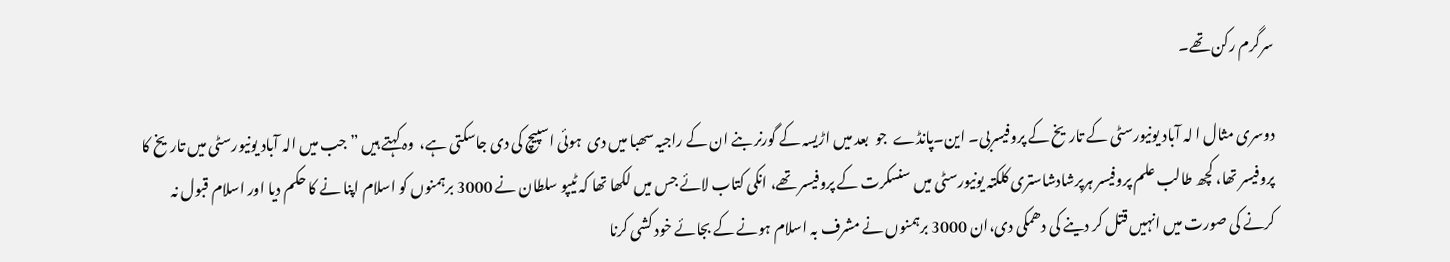سرگرم رکن تھے۔

دوسری مثال ا لہ آباد یونیورسٹی کے تاریخ کے پروفیسربی۔ این۔پانڈے  جو  بعد میں اڑیسہ کے گورنر بنے ان کے راجیہ سھبا میں دی  ہوئی اسپیچ کی دی جاسکتی ہے،  وہ کہتے ہیں ”جب میں الہ آباد یونیورسٹی میں تاریخ کا پروفیسر تھا، کچھ طالب علم پروفیسر ہرپرشادشاستری کلکتہ یونیورسٹی میں سنسکرت کے پروفیسر تھے، انکی کتاب لائے جس میں لکھا تھا کہ ٹیپو سلطان نے 3000 برہمنوں کو اسلام اپنا نے کا حکم دیا اور اسلام قبول نہ کرنے کی صورت میں انہیں قتل کر دینے کی دھمکی دی،ان 3000 برہمنوں نے مشرف بہ اسلام ہونے کے بجائے خود کشی کرنا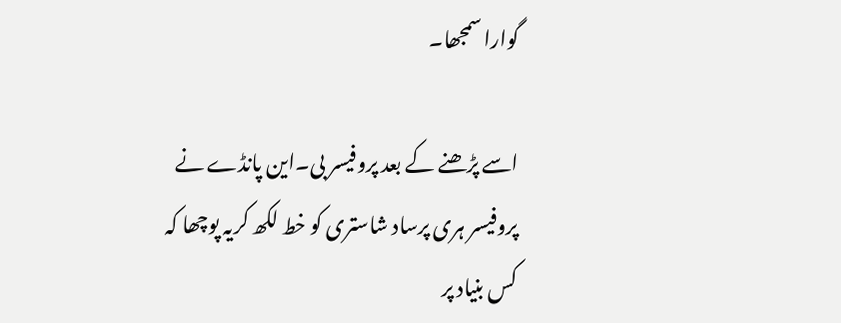گوارا سمجھا۔

اسے پڑھنے کے بعد پروفیسر بی۔این پانڈے نے پروفیسر ہری پرساد شاستری کو خط لکھ کریہ پوچھا کہ کس بنیاد پر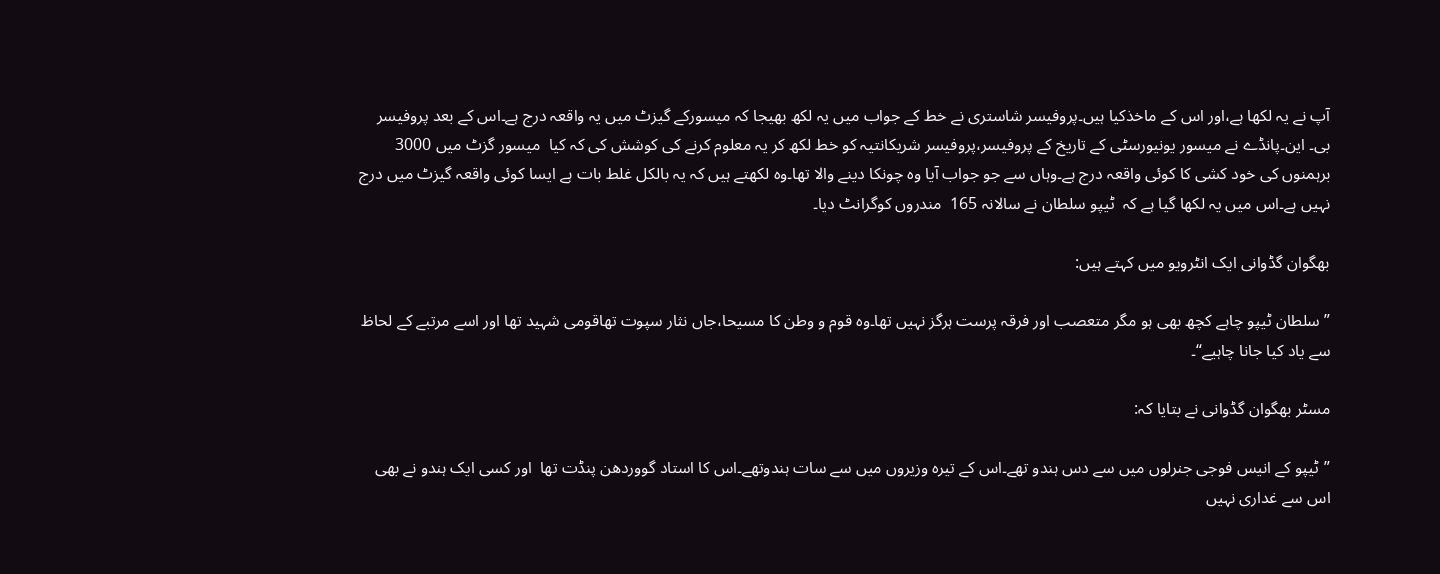آپ نے یہ لکھا ہے،اور اس کے ماخذکیا ہیں۔پروفیسر شاستری نے خط کے جواب میں یہ لکھ بھیجا کہ میسورکے گیزٹ میں یہ واقعہ درج ہے۔اس کے بعد پروفیسر  بی۔ این۔پانڈے نے میسور یونیورسٹی کے تاریخ کے پروفیسر،پروفیسر شریکانتیہ کو خط لکھ کر یہ معلوم کرنے کی کوشش کی کہ کیا  میسور گزٹ میں 3000 برہمنوں کی خود کشی کا کوئی واقعہ درج ہے۔وہاں سے جو جواب آیا وہ چونکا دینے والا تھا۔وہ لکھتے ہیں کہ یہ بالکل غلط بات ہے ایسا کوئی واقعہ گیزٹ میں درج نہیں ہے۔اس میں یہ لکھا گیا ہے کہ  ٹیپو سلطان نے سالانہ 165  مندروں کوگرانٹ دیا۔

بھگوان گڈوانی ایک انٹرویو میں کہتے ہیں:

”سلطان ٹیپو چاہے کچھ بھی ہو مگر متعصب اور فرقہ پرست ہرگز نہیں تھا۔وہ قوم و وطن کا مسیحا،جاں نثار سپوت تھاقومی شہید تھا اور اسے مرتبے کے لحاظ سے یاد کیا جانا چاہیے“۔

مسٹر بھگوان گڈوانی نے بتایا کہ:

”ٹیپو کے انیس فوجی جنرلوں میں سے دس ہندو تھے۔اس کے تیرہ وزیروں میں سے سات ہندوتھے۔اس کا استاد گووردھن پنڈت تھا  اور کسی ایک ہندو نے بھی اس سے غداری نہیں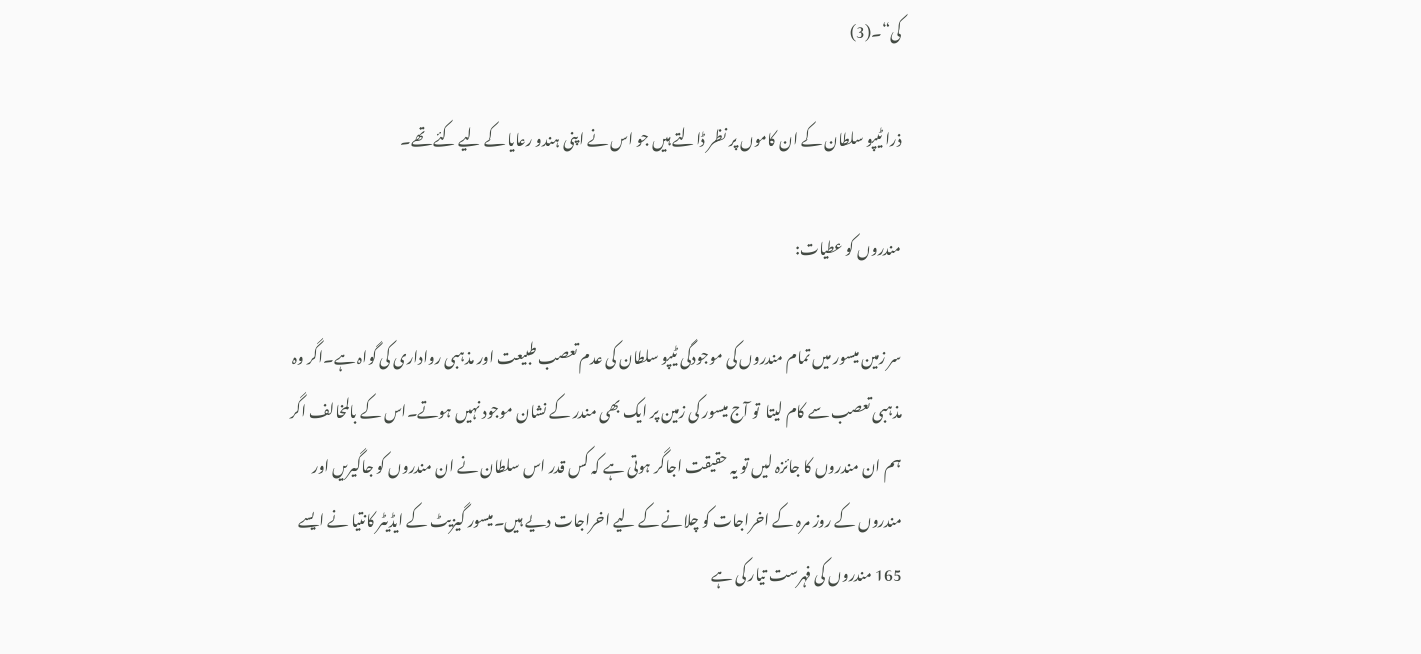کی“۔(3)

ذرا ٹیپو سلطان کے ان کاموں پر نظر ڈالتے ہیں جو اس نے اپنی ہندو رعایا کے لیے کئے تھے۔

مندروں کو عطیات:

سر زمین میسور میں تمام مندروں کی موجودگی ٹیپو سلطان کی عدم تعصب طبیعت اور مذہبی رواداری کی گواہ ہے۔اگر وہ مذہبی تعصب سے کام لیتا  تو آج میسور کی زمین پر ایک بھی مندر کے نشان موجود نہیں ہوتے۔اس کے بالمخالف اگر ہم ان مندروں کا جائزہ لیں تو یہ حقیقت اجاگر ہوتی ہے کہ کس قدر اس سلطان نے ان مندروں کو جاگیریں اور مندروں کے روز مرہ کے اخراجات کو چلانے کے لیے اخراجات دیے ہیں۔میسور گیزیٹ کے ایڈیٹر کانتیا نے ایسے 165 مندروں کی فہرست تیار کی ہے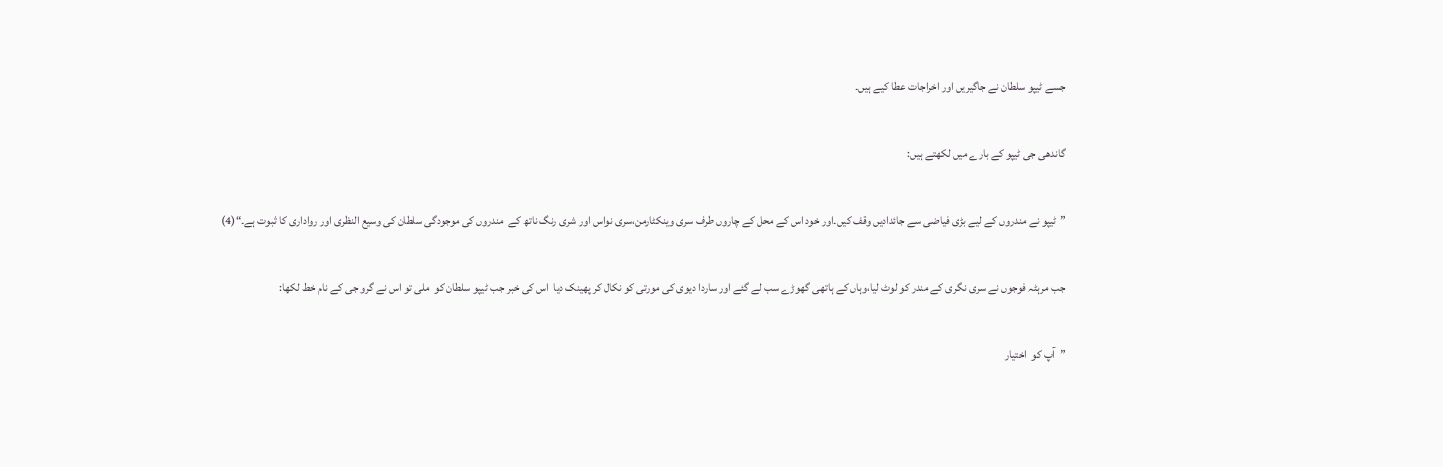جسے ٹیپو سلطان نے جاگیریں اور اخراجات عطا کیے ہیں۔

گاندھی جی ٹیپو کے بارے میں لکھتے ہیں:

”ٹیپو نے مندروں کے لیے بڑی فیاضی سے جائدادیں وقف کیں۔اور خود اس کے محل کے چاروں طرف سری وینکٹارمن،سری نواس اور شری رنگ ناتھ کے  مندروں کی موجودگی سلطان کی وسیع النظری اور رواداری کا ثبوت ہے۔“(4)

جب مرہٹہ فوجوں نے سری نگری کے مندر کو لوٹ لیا،وہاں کے ہاتھی گھوڑے سب لے گئے اور ساردا دیوی کی مورتی کو نکال کر پھینک دیا  اس کی خبر جب ٹیپو سلطان کو  ملی تو اس نے گرو جی کے نام خط لکھا:

”آپ کو  اختیار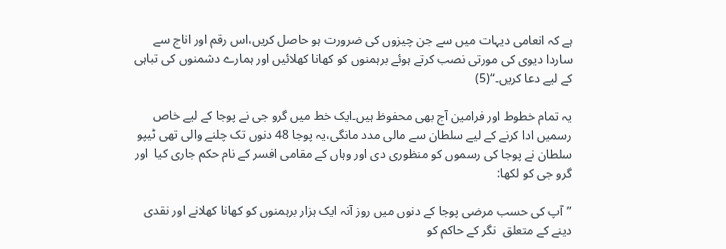ہے کہ انعامی دیہات میں سے جن چیزوں کی ضرورت ہو حاصل کریں،اس رقم اور اناج سے ساردا دیوی کی مورتی نصب کرتے ہوئے برہمنوں کو کھانا کھلائیں اور ہمارے دشمنوں کی تباہی کے لیے دعا کریں۔“(5)

یہ تمام خطوط اور فرامین آج بھی محفوظ ہیں۔ایک خط میں گرو جی نے پوجا کے لیے خاص رسمیں ادا کرنے کے لیے سلطان سے مالی مدد مانگی،یہ پوجا 48 دنوں تک چلنے والی تھی ٹیپو سلطان نے پوجا کی رسموں کو منظوری دی اور وہاں کے مقامی افسر کے نام حکم جاری کیا  اور گرو جی کو لکھا:

”آپ کی حسب مرضی پوجا کے دنوں میں روز آنہ ایک ہزار برہمنوں کو کھانا کھلانے اور نقدی دینے کے متعلق  نگر کے حاکم کو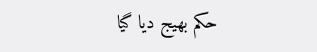حکم بھیج دیا گیا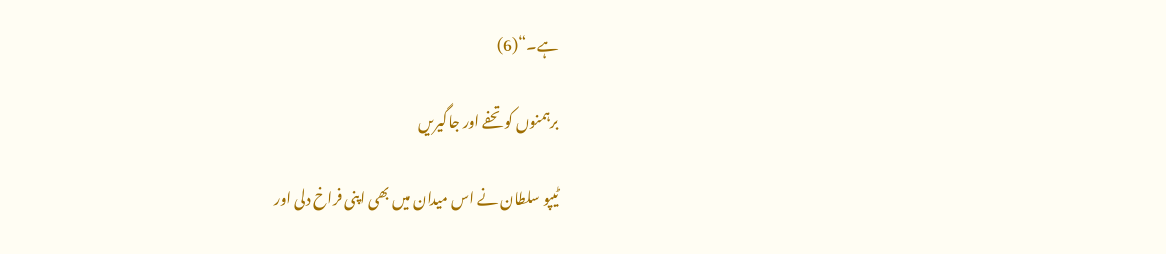ہے۔“(6)

برہمنوں کو تحفے اور جاگیریں

ٹیپو سلطان نے اس میدان میں بھی اپنی فراخ دلی اور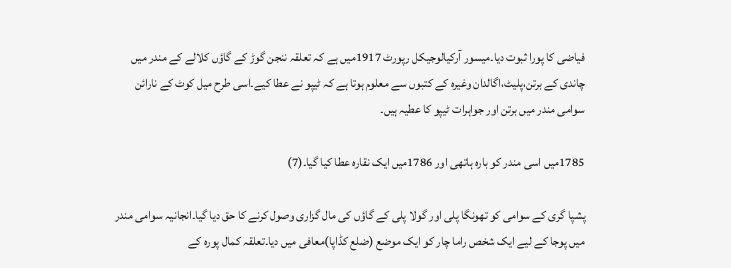فیاضی کا پورا ثبوت دیا۔میسور آرکیالوجیکل رپورٹ 1917میں ہے کہ تعلقہ ننجن گوڑ کے گاؤں کلالے کے مندر میں چاندی کے برتن،پلیٹ،اگالدان وغیرہ کے کتبوں سے معلوم ہوتا ہے کہ ٹیپو نے عطا کیے۔اسی طرح میل کوٹ کے نارائن سوامی مندر میں برتن اور جواہرات ٹیپو کا عطیہ ہیں۔

1785میں اسی مندر کو بارہ ہاتھی اور 1786میں ایک نقارہ عطا کیا گیا۔(7)

پشپا گری کے سوامی کو تھونگا پلی اور گولا پلی کے گاؤں کی مال گزاری وصول کرنے کا حق دیا گیا۔انجانیہ سوامی مندر میں پوجا کے لیے ایک شخص راما چار کو ایک موضع (ضلع کڈاپا)معافی میں دیا۔تعلقہ کمال پورہ کے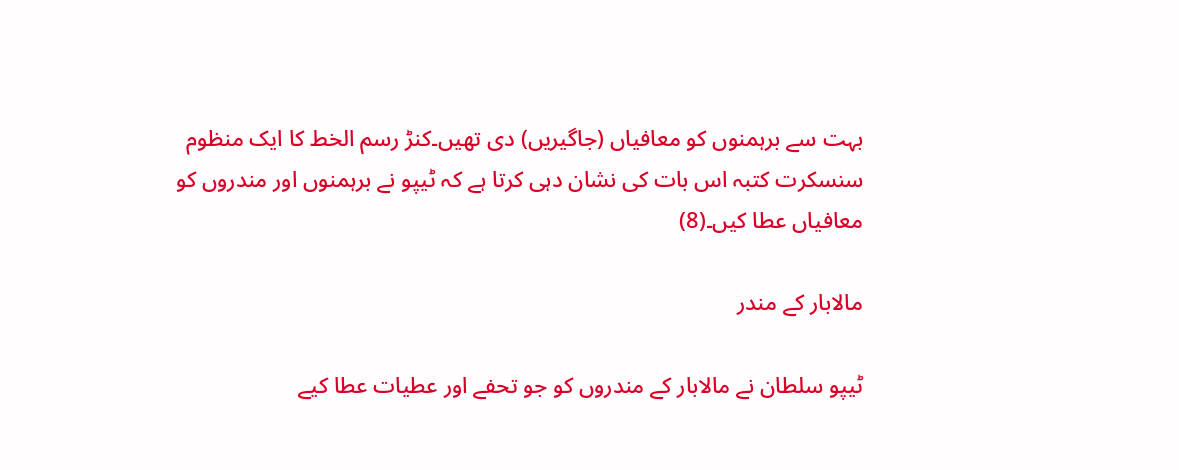بہت سے برہمنوں کو معافیاں (جاگیریں) دی تھیں۔کنڑ رسم الخط کا ایک منظوم سنسکرت کتبہ اس بات کی نشان دہی کرتا ہے کہ ٹیپو نے برہمنوں اور مندروں کو معافیاں عطا کیں۔(8)

مالابار کے مندر

ٹیپو سلطان نے مالابار کے مندروں کو جو تحفے اور عطیات عطا کیے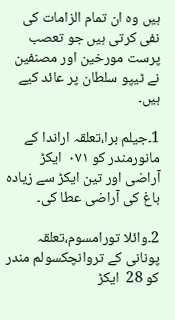ہیں وہ ان تمام الزامات کی نفی کرتی ہیں جو تعصب پرست مورخین اور مصنفین نے ٹیپو سلطان پر عائد کیے ہیں۔

1۔جیلم برا،تعلقہ اراندا کے مانورمندر کو ۰۷۱  ایکڑ آراضی اور تین ایکڑ سے زیادہ باغ کی آراضی عطا کی۔

2۔وائلا تورامسوم،تعلقہ پونانی کے تروانچکسولم مندر کو 28  ایکڑ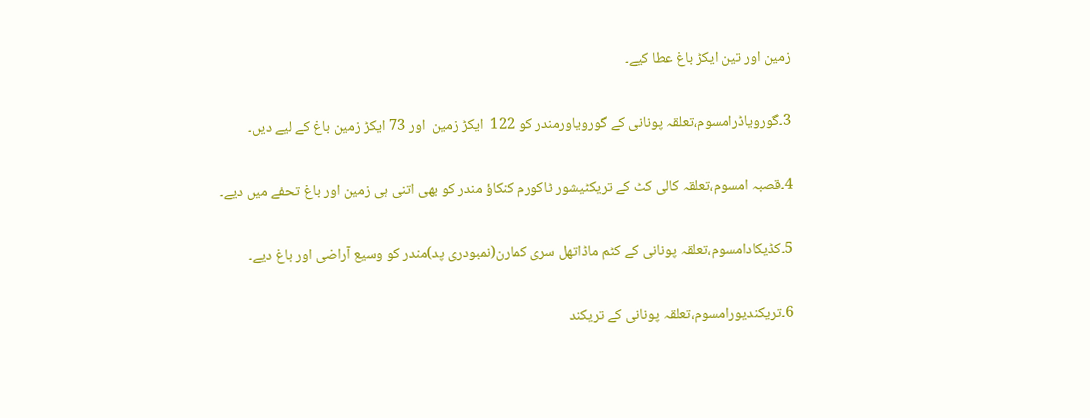زمین اور تین ایکڑ باغ عطا کیے۔

3۔گورویاڈرامسوم،تعلقہ پونانی کے گورویاورمندر کو 122  ایکڑ زمین  اور 73 ایکڑ زمین باغ کے لیے دیں۔

4۔قصبہ امسوم،تعلقہ کالی کٹ کے تریکٹیشور ٹاکورم کنکاؤ مندر کو بھی اتنی ہی زمین اور باغ تحفے میں دیے۔

5۔کڈیکادامسوم،تعلقہ پونانی کے کٹم ماڈاتھل سری کمارن(نمبودری پد)مندر کو وسیع آراضی اور باغ دیے۔

6۔تریکندیورامسوم،تعلقہ پونانی کے تریکند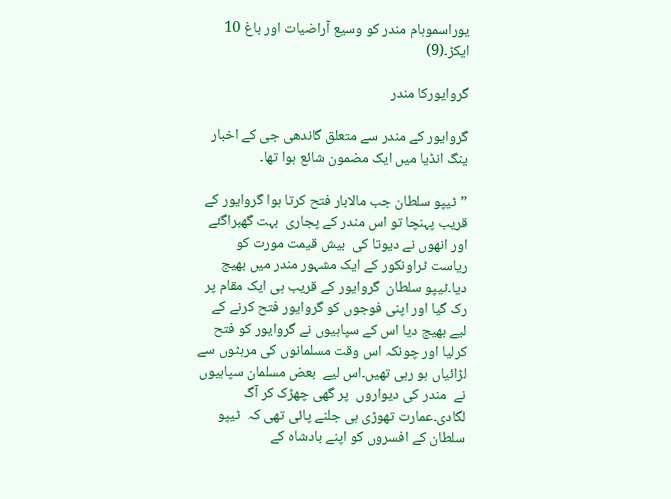یوراسموہام مندر کو وسیع آراضیات اور باغ 10  ایکڑ۔(9)

گروایورکا مندر

گروایور کے مندر سے متعلق گاندھی جی کے اخبار ینگ انڈیا میں ایک مضمون شائع ہوا تھا۔

”ٹیپو سلطان جب مالابار فتح کرتا ہوا گروایور کے قریب پہنچا تو اس مندر کے پجاری  بہت گھبراگئے اور انھوں نے دیوتا کی  بیش قیمت مورت کو  ریاست ٹراونکور کے ایک مشہور مندر میں بھیج دیا۔ٹیپو سلطان  گروایور کے قریب ہی ایک مقام پر رک گیا اور اپنی فوجوں کو گروایور فتح کرنے کے لیے بھیج دیا اس کے سپاہیوں نے گروایور کو فتح کرلیا اور چونکہ اس وقت مسلمانوں کی مرہٹوں سے لڑائیاں ہو رہی تھیں۔اس لیے  بعض مسلمان سپاہیوں نے  مندر کی دیواروں  پر گھی چھڑک کر آگ لگادی۔عمارت تھوڑی ہی جلنے پائی تھی کہ  ٹیپو سلطان کے افسروں کو اپنے بادشاہ کے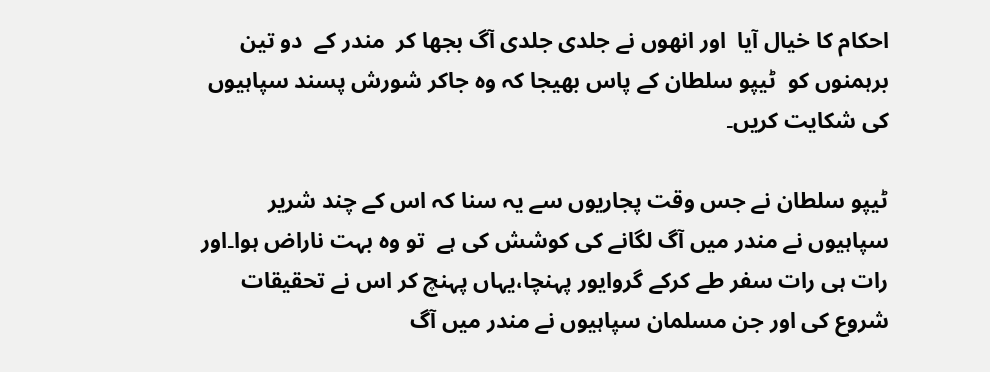احکام کا خیال آیا  اور انھوں نے جلدی جلدی آگ بجھا کر  مندر کے  دو تین برہمنوں کو  ٹیپو سلطان کے پاس بھیجا کہ وہ جاکر شورش پسند سپاہیوں کی شکایت کریں۔

ٹیپو سلطان نے جس وقت پجاریوں سے یہ سنا کہ اس کے چند شریر سپاہیوں نے مندر میں آگ لگانے کی کوشش کی ہے  تو وہ بہت ناراض ہوا۔اور رات ہی رات سفر طے کرکے گروایور پہنچا،یہاں پہنچ کر اس نے تحقیقات شروع کی اور جن مسلمان سپاہیوں نے مندر میں آگ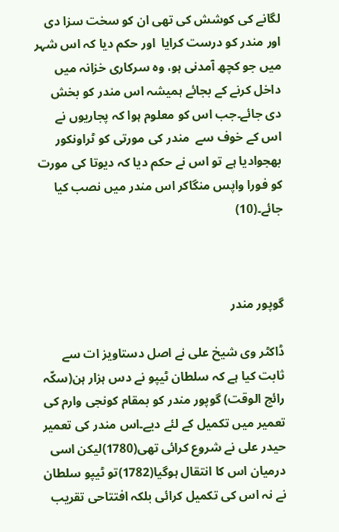لگانے کی کوشش کی تھی ان کو سخت سزا دی اور مندر کو درست کرایا  اور حکم دیا کہ اس شہر میں جو کچھ آمدنی ہو، وہ سرکاری خزانہ میں داخل کرنے کے بجائے ہمیشہ اس مندر کو بخش دی جائے۔جب اس کو معلوم ہوا کہ پجاریوں نے اس کے خوف سے  مندر کی مورتی کو ٹراونکور بھجوادیا ہے تو اس نے حکم دیا کہ دیوتا کی مورت کو فورا واپس منگاکر اس مندر میں نصب کیا جائے۔(10)



گوپور مندر

ڈاکٹر وی شیخ علی نے اصل دستاویز ات سے ثابت کیا ہے کہ سلطان ٹیپو نے دس ہزار ہن(سکّہ رائج الوقت) گوپور مندر کو بمقام کونجی وارم کی تعمیر میں تکمیل کے لئے دیے۔اس مندر کی تعمیر حیدر علی نے شروع کرائی تھی(1780)لیکن اسی درمیان اس کا انتقال ہوگیا(1782)تو ٹیپو سلطان  نے نہ اس کی تکمیل کرائی بلکہ افتتاحی تقریب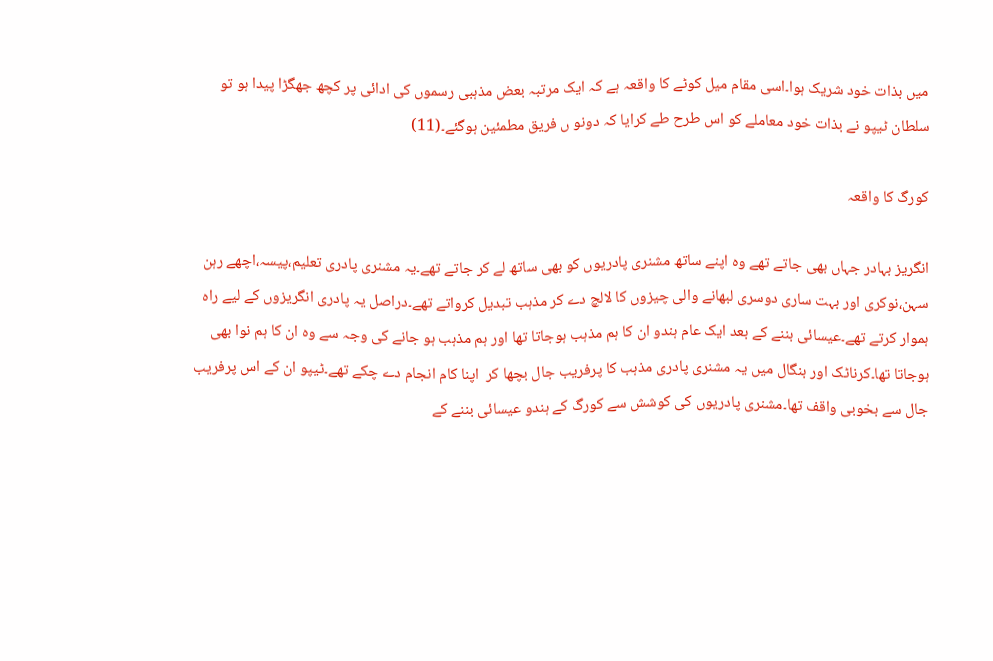میں بذات خود شریک ہوا۔اسی مقام میل کوٹے کا واقعہ ہے کہ ایک مرتبہ بعض مذہبی رسموں کی ادائی پر کچھ جھگڑا پیدا ہو تو سلطان ٹیپو نے بذات خود معاملے کو اس طرح طے کرایا کہ دونو ں فریق مطمئین ہوگئے۔(11)

کورگ کا واقعہ

انگریز بہادر جہاں بھی جاتے تھے وہ اپنے ساتھ مشنری پادریوں کو بھی ساتھ لے کر جاتے تھے۔یہ مشنری پادری تعلیم،پیسہ،اچھے رہن سہن،نوکری اور بہت ساری دوسری لبھانے والی چیزوں کا لالچ دے کر مذہب تبدیل کرواتے تھے۔دراصل یہ پادری انگریزوں کے لیے راہ ہموار کرتے تھے۔عیسائی بننے کے بعد ایک عام ہندو ان کا ہم مذہب ہوجاتا تھا اور ہم مذہب ہو جانے کی وجہ سے وہ ان کا ہم نوا بھی ہوجاتا تھا۔کرناٹک اور بنگال میں یہ مشنری پادری مذہب کا پرفریب جال بچھا کر  اپنا کام انجام دے چکے تھے۔ٹیپو ان کے اس پرفریب جال سے بخوبی واقف تھا۔مشنری پادریوں کی کوشش سے کورگ کے ہندو عیسائی بننے کے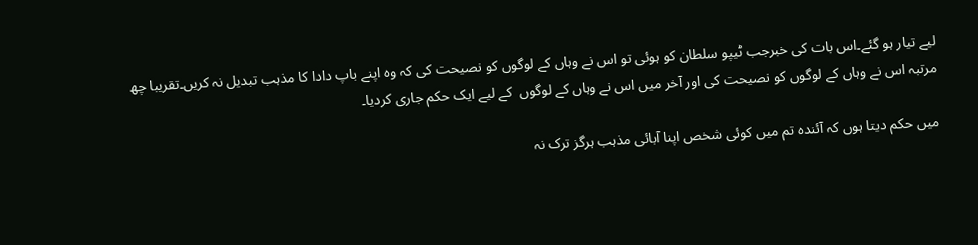لیے تیار ہو گئے۔اس بات کی خبرجب ٹیپو سلطان کو ہوئی تو اس نے وہاں کے لوگوں کو نصیحت کی کہ وہ اپنے باپ دادا کا مذہب تبدیل نہ کریں۔تقریبا چھ مرتبہ اس نے وہاں کے لوگوں کو نصیحت کی اور آخر میں اس نے وہاں کے لوگوں  کے لیے ایک حکم جاری کردیا۔

میں حکم دیتا ہوں کہ آئندہ تم میں کوئی شخص اپنا آبائی مذہب ہرگز ترک نہ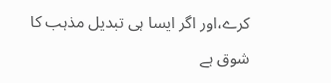کرے،اور اگر ایسا ہی تبدیل مذہب کا شوق ہے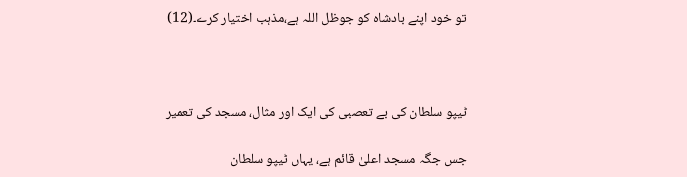تو خود اپنے بادشاہ کو جوظل اللہ ہے،مذہب اختیار کرے۔(12)



ٹیپو سلطان کی بے تعصبی کی ایک اور مثال، مسجد کی تعمیر

جس جگہ مسجد اعلیٰ قائم ہے، یہاں ٹیپو سلطان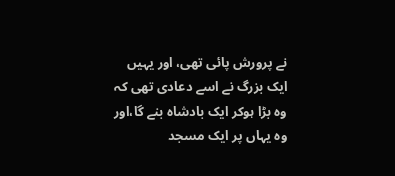نے پرورش پائی تھی، اور یہیں ایک بزرگ نے اسے دعادی تھی کہ وہ بڑا ہوکر ایک بادشاہ بنے گا،اور وہ یہاں پر ایک مسجد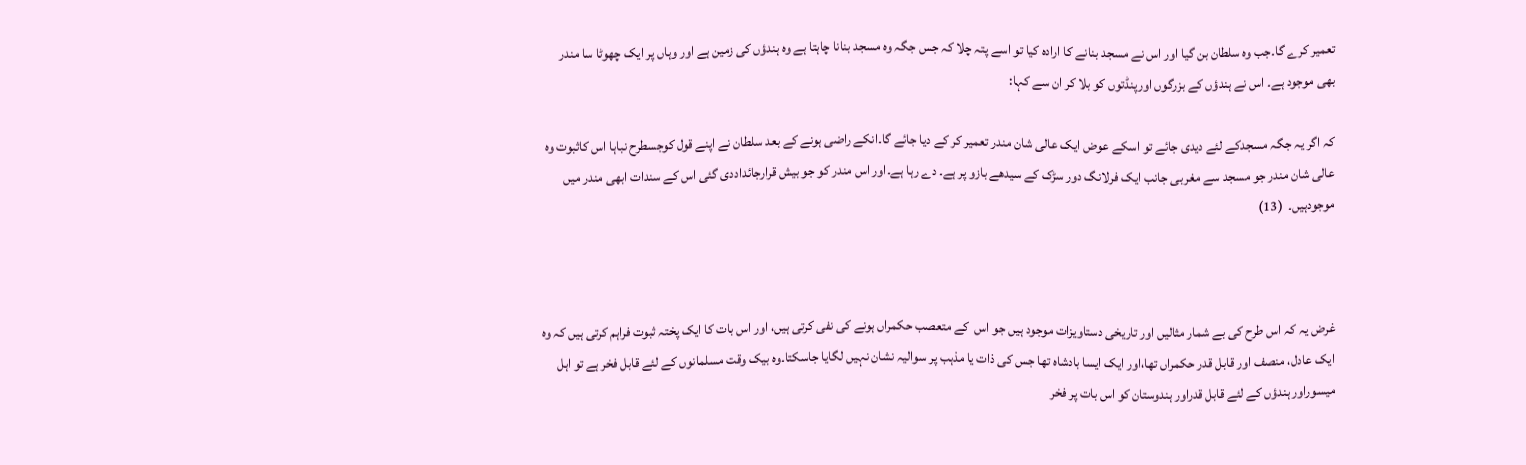تعمیر کرے گا۔جب وہ سلطان بن گیا اور اس نے مسجد بنانے کا ارادہ کیا تو اسے پتہ چلا کہ جس جگہ وہ مسجد بنانا چاہتا ہے وہ ہندؤں کی زمین ہے اور وہاں پر ایک چھوٹا سا مندر بھی موجود ہے۔ اس نے ہندؤں کے بزرگوں اورپنڈتوں کو بلا کر ان سے کہا:

کہ اگر یہ جگہ مسجدکے لئے دیدی جائے تو اسکے عوض ایک عالی شان مندر تعمیر کر کے دیا جائے گا۔انکے راضی ہونے کے بعد سلطان نے اپنے قول کوجسطرح نباہا اس کاثبوت وہ عالی شان مندر جو مسجد سے مغربی جانب ایک فرلانگ دور سڑک کے سیدھے بازو پر ہے۔ دے رہا ہے۔اور اس مندر کو جو بیش قرارجائداددی گئی اس کے سندات ابھی مندر میں موجودہیں۔  (13)



غرض یہ کہ اس طرح کی بے شمار مثالیں اور تاریخی دستاویزات موجود ہیں جو اس  کے متعصب حکمراں ہونے کی نفی کرتی ہیں، اور اس بات کا ایک پختہ ثبوت فراہم کرتی ہیں کہ وہ ایک عادل، منصف اور قابل قدر حکمراں تھا،اور ایک ایسا بادشاہ تھا جس کی ذات یا مذہب پر سوالیہ نشان نہیں لگایا جاسکتا۔وہ بیک وقت مسلمانوں کے لئے قابل فخر ہے تو اہل میسوراور ہندؤں کے لئے قابل قدراور ہندوستان کو اس بات پر فخر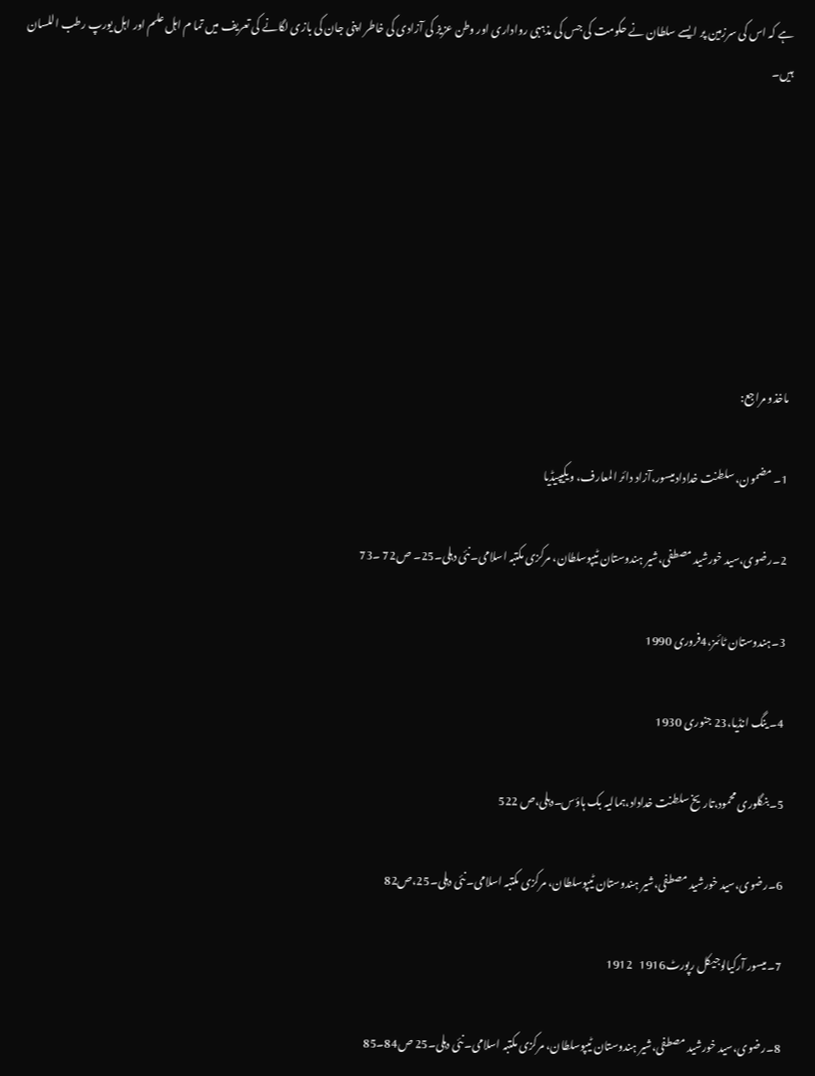ہے کہ اس کی سرزمین پر ایسے سلطان نے حکومت کی جس کی مذہبی رواداری اور وطن عزیز کی آزادی کی خاطر اپنی جان کی بازی لگانے کی تعریف میں تما م اہل علم اور اہل یورپ رطب اللسان ہیں۔







ماخذو مراجع:

1۔ مضمون، سلطنت خدادادمیسور،آزاد دائر المعارف، ویکیپیڈیا

2۔رضوی،سید خورشید مصطفی،شیر ہندوستان ٹیپوسلطان، مرکزی مکتبہ اسلامی۔نئی دہلی۔25۔ ص72 ۔73

3۔ہندوستان ٹائمز،4فروری 1990

4۔ ینگ انڈیا،23 جنوری 1930

5۔بنگلوری محمود،تاریخ سلطنت خداداد،ہمالیہ بک ہاؤس۔دہلی،ص 522

6۔رضوی،سید خورشید مصطفی،شیر ہندوستان ٹیپوسلطان، مرکزی مکتبہ اسلامی۔نئی دہلی۔25،ص82

7۔میسور آرکیالوجیکل رپورٹ1916   1912

8۔رضوی،سید خورشید مصطفی،شیر ہندوستان ٹیپوسلطان، مرکزی مکتبہ اسلامی۔نئی دہلی۔25 ص84۔85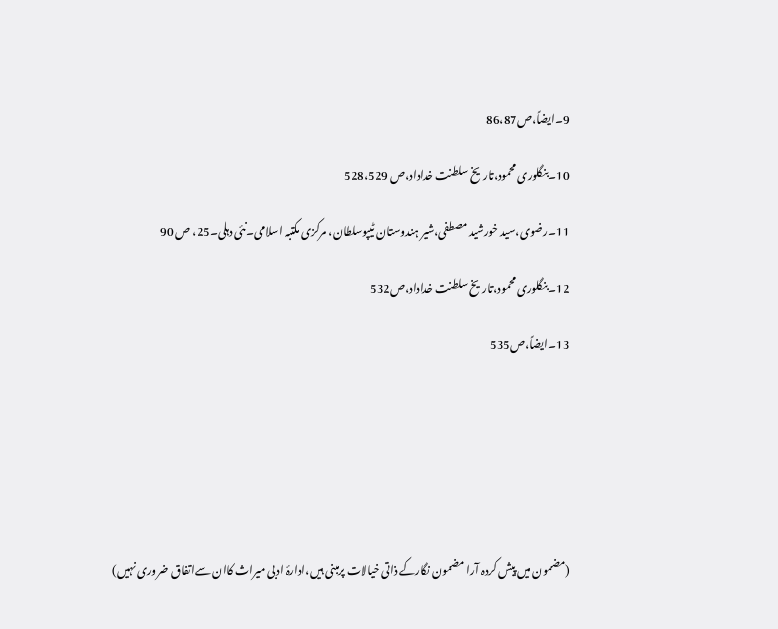9۔ایضاً،ص86،87

10۔بنگلوری محمود،تاریخ سلطنت خداداد،ص 528،529

11۔رضوی،سید خورشید مصطفی،شیر ہندوستان ٹیپوسلطان، مرکزی مکتبہ اسلامی۔نئی دہلی۔25، ص 90

12۔بنگلوری محمود،تاریخ سلطنت خداداد،ص532

13۔ایضاً،ص535







(مضمون میں پیش کردہ آرا مضمون نگارکے ذاتی خیالات پرمبنی ہیں،ادارۂ ادبی میراث کاان سےاتفاق ضروری نہیں)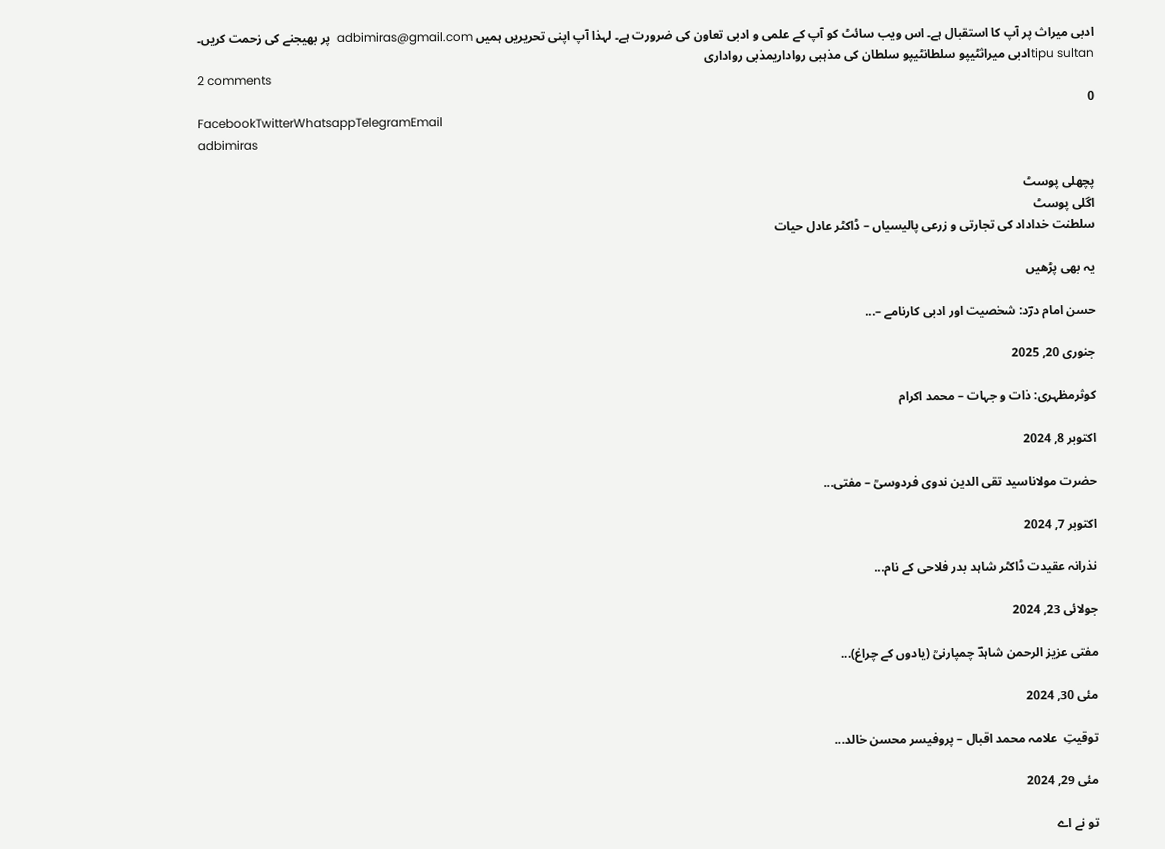ادبی میراث پر آپ کا استقبال ہے۔ اس ویب سائٹ کو آپ کے علمی و ادبی تعاون کی ضرورت ہے۔ لہذا آپ اپنی تحریریں ہمیں adbimiras@gmail.com  پر بھیجنے کی زحمت کریں۔
tipu sultanادبی میراثٹیپو سلطانٹیپو سلطان کی مذہبی رواداریمذبی رواداری
2 comments
0
FacebookTwitterWhatsappTelegramEmail
adbimiras

پچھلی پوسٹ
اگلی پوسٹ
سلطنت خداداد کی تجارتی و زرعی پالیسیاں – ڈاکٹر عادل حیات

یہ بھی پڑھیں

حسن امام درؔد: شخصیت اور ادبی کارنامے –...

جنوری 20, 2025

کوثرمظہری: ذات و جہات – محمد اکرام

اکتوبر 8, 2024

حضرت مولاناسید تقی الدین ندوی فردوسیؒ – مفتی...

اکتوبر 7, 2024

نذرانہ عقیدت ڈاکٹر شاہد بدر فلاحی کے نام...

جولائی 23, 2024

مفتی عزیز الرحمن شاہدؔ چمپارنیؒ (یادوں کے چراغ)...

مئی 30, 2024

توقیتِ  علامہ محمد اقبال – پروفیسر محسن خالد...

مئی 29, 2024

تو نے اے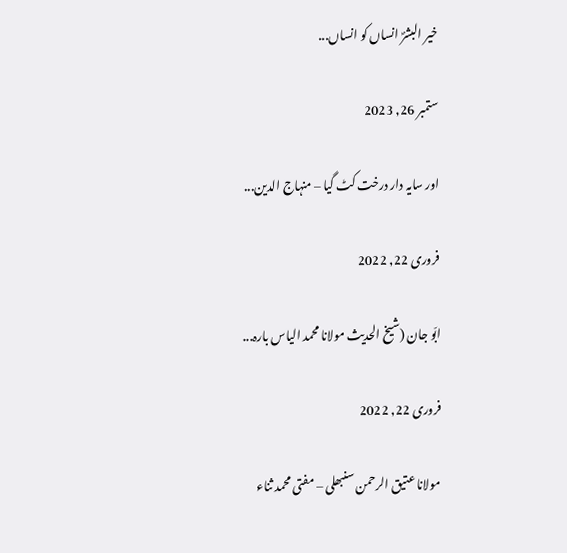خیر البشرؐ انساں کو انساں...

ستمبر 26, 2023

اور سایہ دار درخت کٹ گیا – منہاج الدین...

فروری 22, 2022

ابّو جان (شیخ الحدیث مولانا محمد الیاس بارہ...

فروری 22, 2022

 مولانا عتیق الرحمن سنبھلی – مفتی محمد ثناء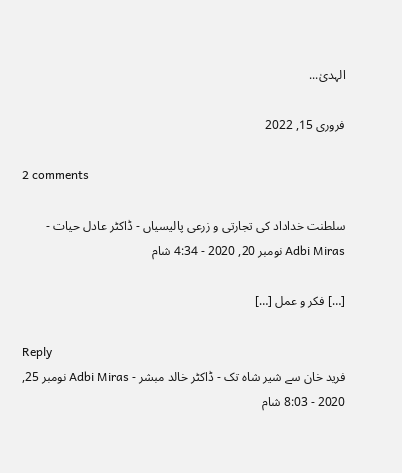الہدیٰ...

فروری 15, 2022

2 comments

سلطنت خداداد کی تجارتی و زرعی پالیسیاں - ڈاکٹر عادل حیات - Adbi Miras نومبر 20, 2020 - 4:34 شام

[…] فکر و عمل […]

Reply
فرید خان سے شیر شاہ تک - ڈاکٹر خالد مبشر - Adbi Miras نومبر 25, 2020 - 8:03 شام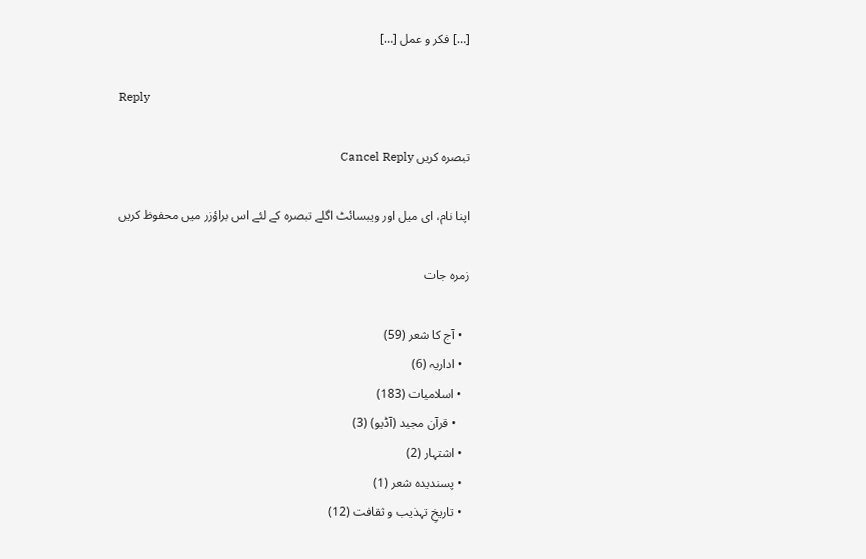[…] فکر و عمل […]

Reply

تبصرہ کریں Cancel Reply

اپنا نام، ای میل اور ویبسائٹ اگلے تبصرہ کے لئے اس براؤزر میں محفوظ کریں

زمرہ جات

  • آج کا شعر (59)
  • اداریہ (6)
  • اسلامیات (183)
    • قرآن مجید (آڈیو) (3)
  • اشتہار (2)
  • پسندیدہ شعر (1)
  • تاریخِ تہذیب و ثقافت (12)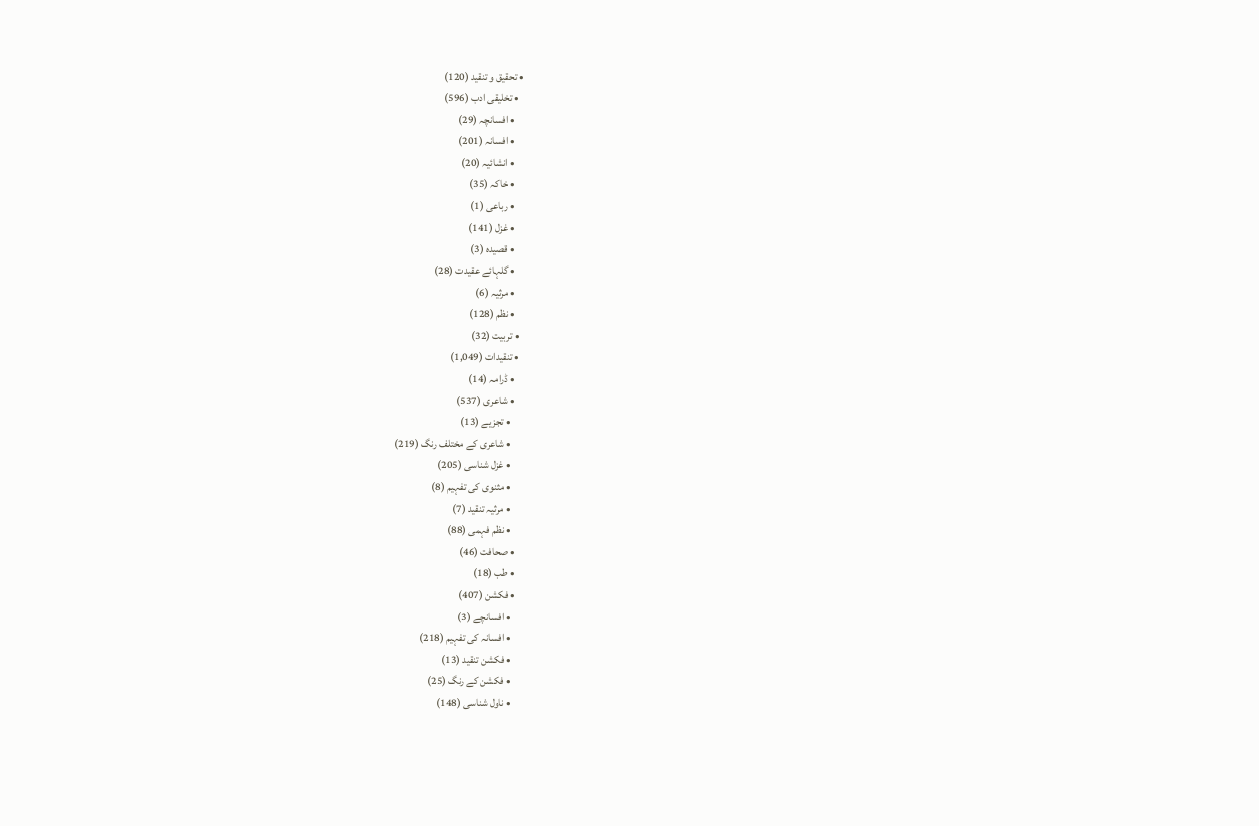• تحقیق و تنقید (120)
  • تخلیقی ادب (596)
    • افسانچہ (29)
    • افسانہ (201)
    • انشائیہ (20)
    • خاکہ (35)
    • رباعی (1)
    • غزل (141)
    • قصیدہ (3)
    • گلہائے عقیدت (28)
    • مرثیہ (6)
    • نظم (128)
  • تربیت (32)
  • تنقیدات (1,049)
    • ڈرامہ (14)
    • شاعری (537)
      • تجزیے (13)
      • شاعری کے مختلف رنگ (219)
      • غزل شناسی (205)
      • مثنوی کی تفہیم (8)
      • مرثیہ تنقید (7)
      • نظم فہمی (88)
    • صحافت (46)
    • طب (18)
    • فکشن (407)
      • افسانچے (3)
      • افسانہ کی تفہیم (218)
      • فکشن تنقید (13)
      • فکشن کے رنگ (25)
      • ناول شناسی (148)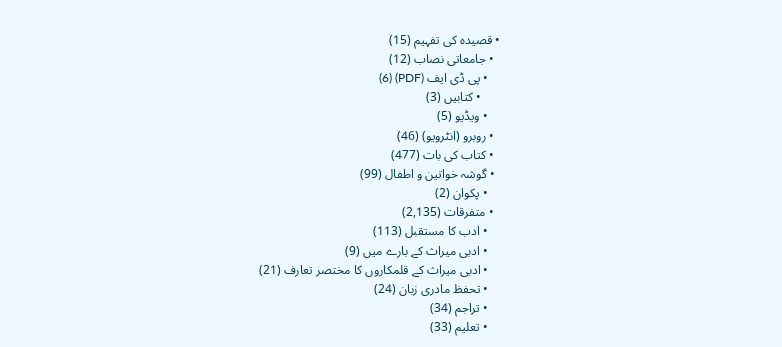• قصیدہ کی تفہیم (15)
  • جامعاتی نصاب (12)
    • پی ڈی ایف (PDF) (6)
      • کتابیں (3)
    • ویڈیو (5)
  • روبرو (انٹرویو) (46)
  • کتاب کی بات (477)
  • گوشہ خواتین و اطفال (99)
    • پکوان (2)
  • متفرقات (2,135)
    • ادب کا مستقبل (113)
    • ادبی میراث کے بارے میں (9)
    • ادبی میراث کے قلمکاروں کا مختصر تعارف (21)
    • تحفظ مادری زبان (24)
    • تراجم (34)
    • تعلیم (33)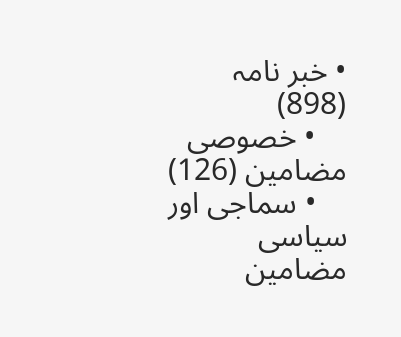• خبر نامہ (898)
    • خصوصی مضامین (126)
    • سماجی اور سیاسی مضامین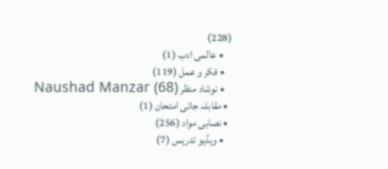(228)
    • عالمی ادب (1)
    • فکر و عمل (119)
    • نوشاد منظر Naushad Manzar (68)
  • مقابلہ جاتی امتحان (1)
  • نصابی مواد (256)
    • ویڈیو تدریس (7)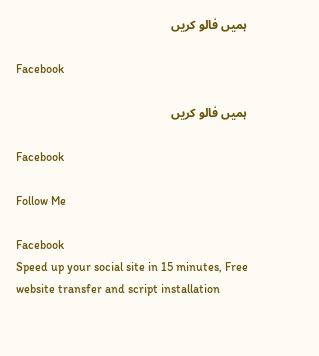ہمیں فالو کریں

Facebook

ہمیں فالو کریں

Facebook

Follow Me

Facebook
Speed up your social site in 15 minutes, Free website transfer and script installation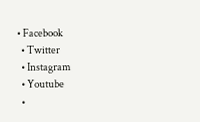• Facebook
  • Twitter
  • Instagram
  • Youtube
  •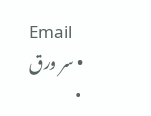Email
  • سر ورق
  •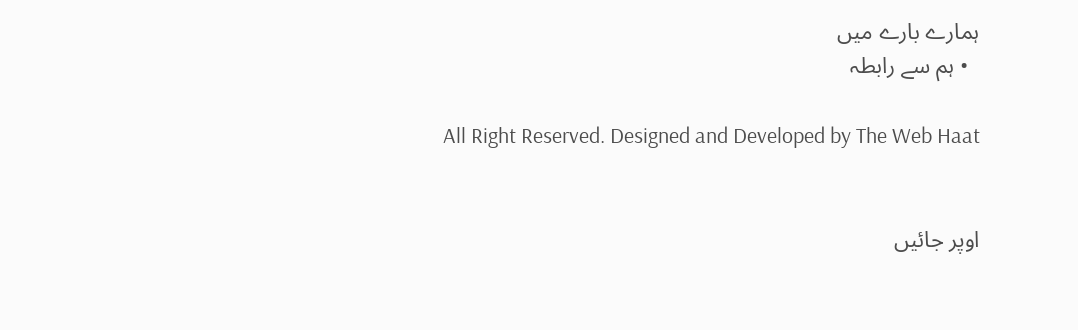ہمارے بارے میں
  • ہم سے رابطہ

All Right Reserved. Designed and Developed by The Web Haat


اوپر جائیں